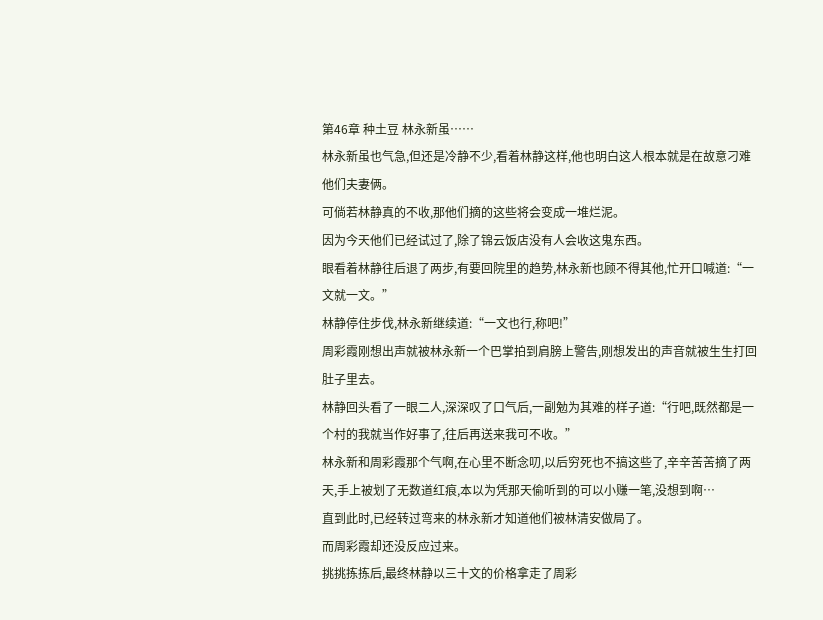第46章 种土豆 林永新虽……
林永新虽也气急,但还是冷静不少,看着林静这样,他也明白这人根本就是在故意刁难他们夫妻俩。
可倘若林静真的不收,那他们摘的这些将会变成一堆烂泥。
因为今天他们已经试过了,除了锦云饭店没有人会收这鬼东西。
眼看着林静往后退了两步,有要回院里的趋势,林永新也顾不得其他,忙开口喊道:“一文就一文。”
林静停住步伐,林永新继续道:“一文也行,称吧!”
周彩霞刚想出声就被林永新一个巴掌拍到肩膀上警告,刚想发出的声音就被生生打回肚子里去。
林静回头看了一眼二人,深深叹了口气后,一副勉为其难的样子道:“行吧,既然都是一个村的我就当作好事了,往后再送来我可不收。”
林永新和周彩霞那个气啊,在心里不断念叨,以后穷死也不搞这些了,辛辛苦苦摘了两天,手上被划了无数道红痕,本以为凭那天偷听到的可以小赚一笔,没想到啊…
直到此时,已经转过弯来的林永新才知道他们被林清安做局了。
而周彩霞却还没反应过来。
挑挑拣拣后,最终林静以三十文的价格拿走了周彩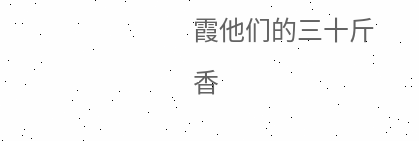霞他们的三十斤香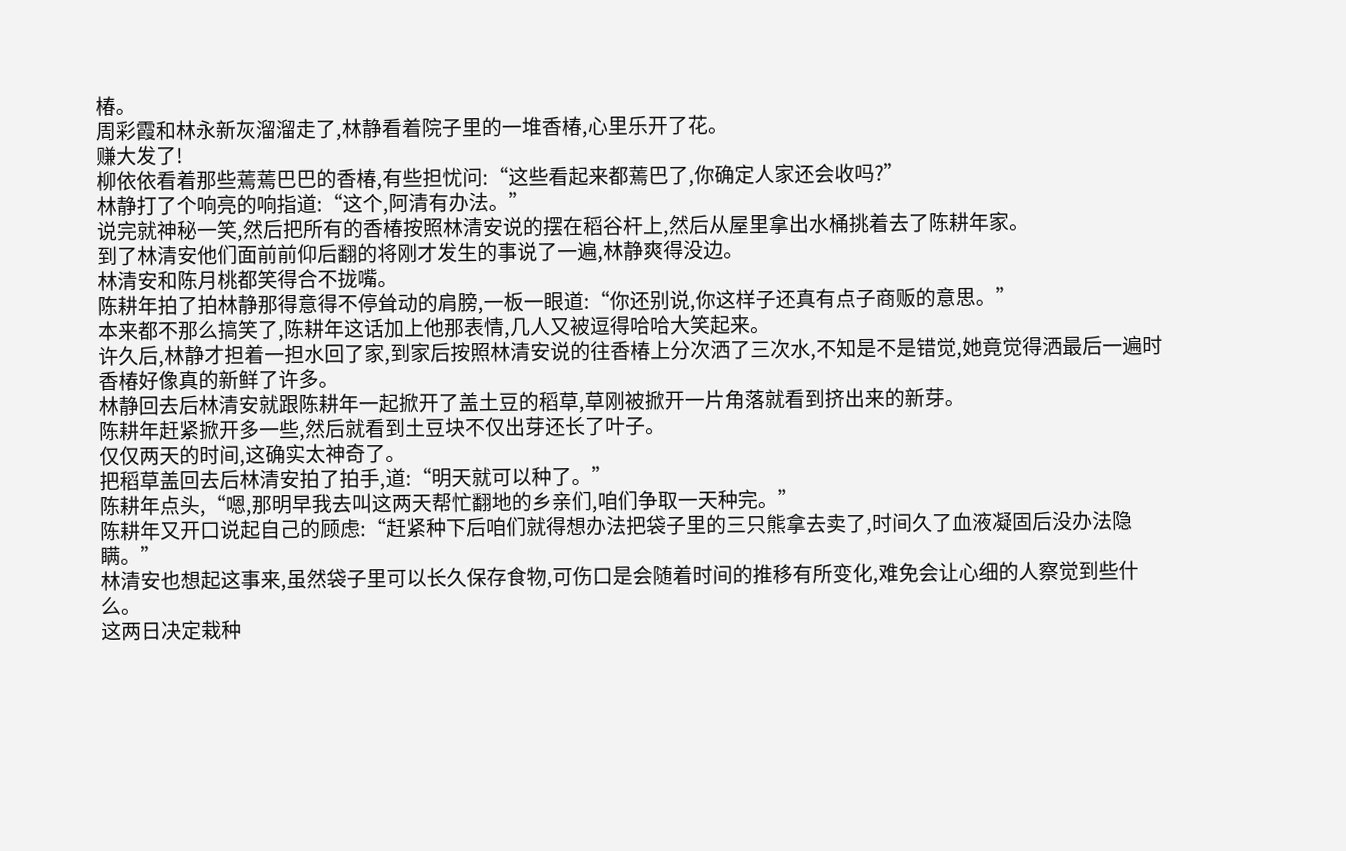椿。
周彩霞和林永新灰溜溜走了,林静看着院子里的一堆香椿,心里乐开了花。
赚大发了!
柳依依看着那些蔫蔫巴巴的香椿,有些担忧问:“这些看起来都蔫巴了,你确定人家还会收吗?”
林静打了个响亮的响指道:“这个,阿清有办法。”
说完就神秘一笑,然后把所有的香椿按照林清安说的摆在稻谷杆上,然后从屋里拿出水桶挑着去了陈耕年家。
到了林清安他们面前前仰后翻的将刚才发生的事说了一遍,林静爽得没边。
林清安和陈月桃都笑得合不拢嘴。
陈耕年拍了拍林静那得意得不停耸动的肩膀,一板一眼道:“你还别说,你这样子还真有点子商贩的意思。”
本来都不那么搞笑了,陈耕年这话加上他那表情,几人又被逗得哈哈大笑起来。
许久后,林静才担着一担水回了家,到家后按照林清安说的往香椿上分次洒了三次水,不知是不是错觉,她竟觉得洒最后一遍时香椿好像真的新鲜了许多。
林静回去后林清安就跟陈耕年一起掀开了盖土豆的稻草,草刚被掀开一片角落就看到挤出来的新芽。
陈耕年赶紧掀开多一些,然后就看到土豆块不仅出芽还长了叶子。
仅仅两天的时间,这确实太神奇了。
把稻草盖回去后林清安拍了拍手,道:“明天就可以种了。”
陈耕年点头,“嗯,那明早我去叫这两天帮忙翻地的乡亲们,咱们争取一天种完。”
陈耕年又开口说起自己的顾虑:“赶紧种下后咱们就得想办法把袋子里的三只熊拿去卖了,时间久了血液凝固后没办法隐瞒。”
林清安也想起这事来,虽然袋子里可以长久保存食物,可伤口是会随着时间的推移有所变化,难免会让心细的人察觉到些什么。
这两日决定栽种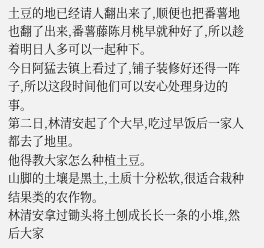土豆的地已经请人翻出来了,顺便也把番薯地也翻了出来,番薯藤陈月桃早就种好了,所以趁着明日人多可以一起种下。
今日阿猛去镇上看过了,铺子装修好还得一阵子,所以这段时间他们可以安心处理身边的事。
第二日,林清安起了个大早,吃过早饭后一家人都去了地里。
他得教大家怎么种植土豆。
山脚的土壤是黑土,土质十分松软,很适合栽种结果类的农作物。
林清安拿过锄头将土刨成长长一条的小堆,然后大家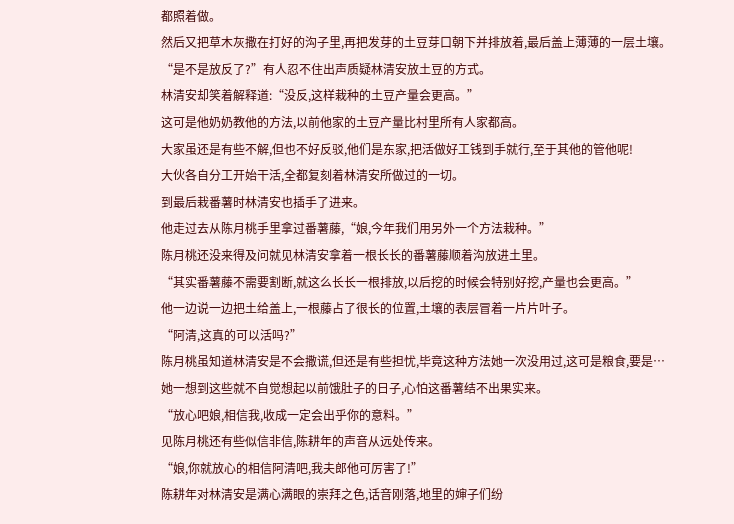都照着做。
然后又把草木灰撒在打好的沟子里,再把发芽的土豆芽口朝下并排放着,最后盖上薄薄的一层土壤。
“是不是放反了?”有人忍不住出声质疑林清安放土豆的方式。
林清安却笑着解释道:“没反,这样栽种的土豆产量会更高。”
这可是他奶奶教他的方法,以前他家的土豆产量比村里所有人家都高。
大家虽还是有些不解,但也不好反驳,他们是东家,把活做好工钱到手就行,至于其他的管他呢!
大伙各自分工开始干活,全都复刻着林清安所做过的一切。
到最后栽番薯时林清安也插手了进来。
他走过去从陈月桃手里拿过番薯藤,“娘,今年我们用另外一个方法栽种。”
陈月桃还没来得及问就见林清安拿着一根长长的番薯藤顺着沟放进土里。
“其实番薯藤不需要割断,就这么长长一根排放,以后挖的时候会特别好挖,产量也会更高。”
他一边说一边把土给盖上,一根藤占了很长的位置,土壤的表层冒着一片片叶子。
“阿清,这真的可以活吗?”
陈月桃虽知道林清安是不会撒谎,但还是有些担忧,毕竟这种方法她一次没用过,这可是粮食,要是…
她一想到这些就不自觉想起以前饿肚子的日子,心怕这番薯结不出果实来。
“放心吧娘,相信我,收成一定会出乎你的意料。”
见陈月桃还有些似信非信,陈耕年的声音从远处传来。
“娘,你就放心的相信阿清吧,我夫郎他可厉害了!”
陈耕年对林清安是满心满眼的崇拜之色,话音刚落,地里的婶子们纷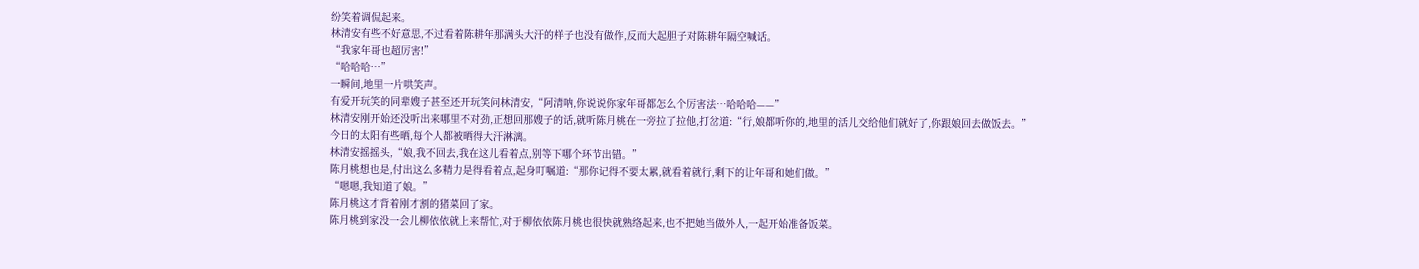纷笑着调侃起来。
林清安有些不好意思,不过看着陈耕年那满头大汗的样子也没有做作,反而大起胆子对陈耕年隔空喊话。
“我家年哥也超厉害!”
“哈哈哈…”
一瞬间,地里一片哄笑声。
有爱开玩笑的同辈嫂子甚至还开玩笑问林清安,“阿清呐,你说说你家年哥都怎么个厉害法…哈哈哈——”
林清安刚开始还没听出来哪里不对劲,正想回那嫂子的话,就听陈月桃在一旁拉了拉他,打岔道:“行,娘都听你的,地里的活儿交给他们就好了,你跟娘回去做饭去。”
今日的太阳有些晒,每个人都被晒得大汗淋漓。
林清安摇摇头,“娘,我不回去,我在这儿看着点,别等下哪个环节出错。”
陈月桃想也是,付出这么多精力是得看着点,起身叮嘱道:“那你记得不要太累,就看着就行,剩下的让年哥和她们做。”
“嗯嗯,我知道了娘。”
陈月桃这才背着刚才割的猪菜回了家。
陈月桃到家没一会儿柳依依就上来帮忙,对于柳依依陈月桃也很快就熟络起来,也不把她当做外人,一起开始准备饭菜。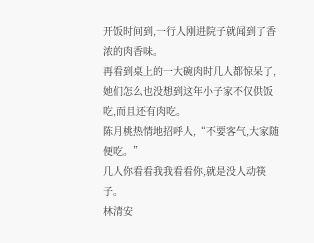开饭时间到,一行人刚进院子就闻到了香浓的肉香味。
再看到桌上的一大碗肉时几人都惊呆了,她们怎么也没想到这年小子家不仅供饭吃,而且还有肉吃。
陈月桃热情地招呼人,“不要客气,大家随便吃。”
几人你看看我我看看你,就是没人动筷子。
林清安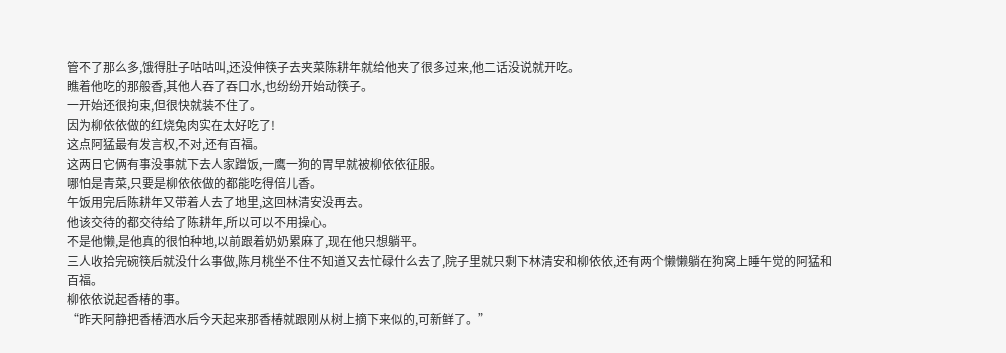管不了那么多,饿得肚子咕咕叫,还没伸筷子去夹菜陈耕年就给他夹了很多过来,他二话没说就开吃。
瞧着他吃的那般香,其他人吞了吞口水,也纷纷开始动筷子。
一开始还很拘束,但很快就装不住了。
因为柳依依做的红烧兔肉实在太好吃了!
这点阿猛最有发言权,不对,还有百福。
这两日它俩有事没事就下去人家蹭饭,一鹰一狗的胃早就被柳依依征服。
哪怕是青菜,只要是柳依依做的都能吃得倍儿香。
午饭用完后陈耕年又带着人去了地里,这回林清安没再去。
他该交待的都交待给了陈耕年,所以可以不用操心。
不是他懒,是他真的很怕种地,以前跟着奶奶累麻了,现在他只想躺平。
三人收拾完碗筷后就没什么事做,陈月桃坐不住不知道又去忙碌什么去了,院子里就只剩下林清安和柳依依,还有两个懒懒躺在狗窝上睡午觉的阿猛和百福。
柳依依说起香椿的事。
“昨天阿静把香椿洒水后今天起来那香椿就跟刚从树上摘下来似的,可新鲜了。”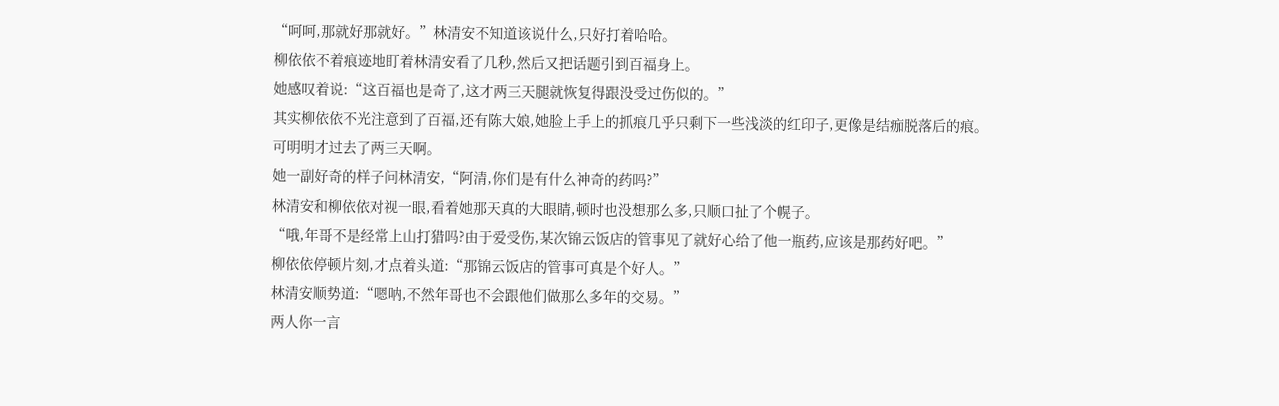“呵呵,那就好那就好。”林清安不知道该说什么,只好打着哈哈。
柳依依不着痕迹地盯着林清安看了几秒,然后又把话题引到百福身上。
她感叹着说:“这百福也是奇了,这才两三天腿就恢复得跟没受过伤似的。”
其实柳依依不光注意到了百福,还有陈大娘,她脸上手上的抓痕几乎只剩下一些浅淡的红印子,更像是结痂脱落后的痕。
可明明才过去了两三天啊。
她一副好奇的样子问林清安,“阿清,你们是有什么神奇的药吗?”
林清安和柳依依对视一眼,看着她那天真的大眼睛,顿时也没想那么多,只顺口扯了个幌子。
“哦,年哥不是经常上山打猎吗?由于爱受伤,某次锦云饭店的管事见了就好心给了他一瓶药,应该是那药好吧。”
柳依依停顿片刻,才点着头道:“那锦云饭店的管事可真是个好人。”
林清安顺势道:“嗯呐,不然年哥也不会跟他们做那么多年的交易。”
两人你一言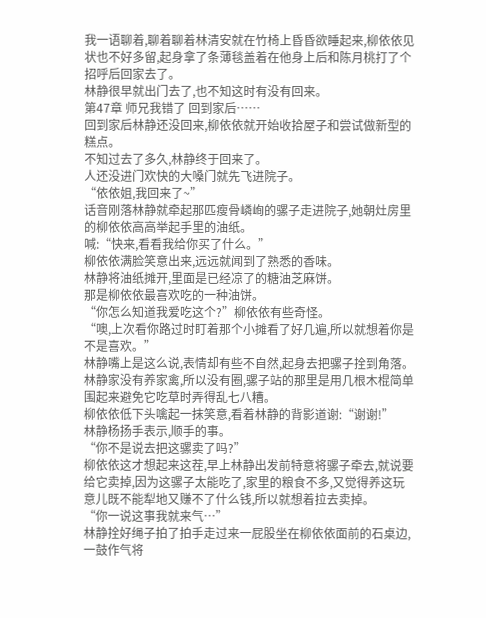我一语聊着,聊着聊着林清安就在竹椅上昏昏欲睡起来,柳依依见状也不好多留,起身拿了条薄毯盖着在他身上后和陈月桃打了个招呼后回家去了。
林静很早就出门去了,也不知这时有没有回来。
第47章 师兄我错了 回到家后……
回到家后林静还没回来,柳依依就开始收拾屋子和尝试做新型的糕点。
不知过去了多久,林静终于回来了。
人还没进门欢快的大嗓门就先飞进院子。
“依依姐,我回来了~”
话音刚落林静就牵起那匹瘦骨嶙峋的骡子走进院子,她朝灶房里的柳依依高高举起手里的油纸。
喊:“快来,看看我给你买了什么。”
柳依依满脸笑意出来,远远就闻到了熟悉的香味。
林静将油纸摊开,里面是已经凉了的糖油芝麻饼。
那是柳依依最喜欢吃的一种油饼。
“你怎么知道我爱吃这个?”柳依依有些奇怪。
“噢,上次看你路过时盯着那个小摊看了好几遍,所以就想着你是不是喜欢。”
林静嘴上是这么说,表情却有些不自然,起身去把骡子拴到角落。
林静家没有养家禽,所以没有圈,骡子站的那里是用几根木棍简单围起来避免它吃草时弄得乱七八糟。
柳依依低下头噙起一抹笑意,看着林静的背影道谢:“谢谢!”
林静杨扬手表示,顺手的事。
“你不是说去把这骡卖了吗?”
柳依依这才想起来这茬,早上林静出发前特意将骡子牵去,就说要给它卖掉,因为这骡子太能吃了,家里的粮食不多,又觉得养这玩意儿既不能犁地又赚不了什么钱,所以就想着拉去卖掉。
“你一说这事我就来气…”
林静拴好绳子拍了拍手走过来一屁股坐在柳依依面前的石桌边,一鼓作气将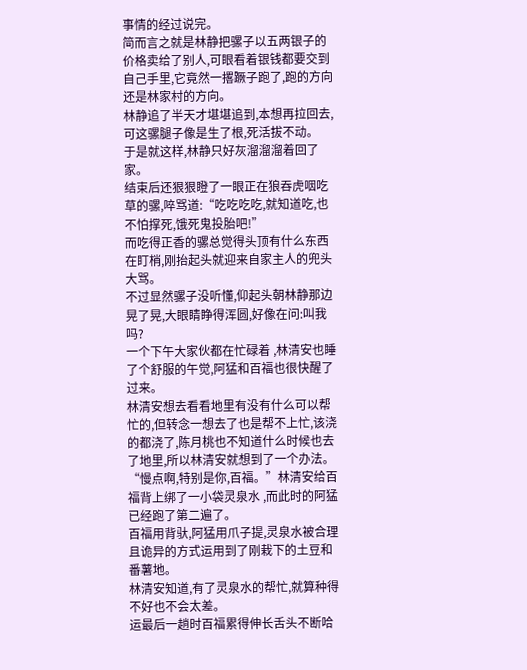事情的经过说完。
简而言之就是林静把骡子以五两银子的价格卖给了别人,可眼看着银钱都要交到自己手里,它竟然一撂蹶子跑了,跑的方向还是林家村的方向。
林静追了半天才堪堪追到,本想再拉回去,可这骡腿子像是生了根,死活拔不动。
于是就这样,林静只好灰溜溜溜着回了家。
结束后还狠狠瞪了一眼正在狼吞虎咽吃草的骡,啐骂道:“吃吃吃吃,就知道吃,也不怕撑死,饿死鬼投胎吧!”
而吃得正香的骡总觉得头顶有什么东西在盯梢,刚抬起头就迎来自家主人的兜头大骂。
不过显然骡子没听懂,仰起头朝林静那边晃了晃,大眼睛睁得浑圆,好像在问:叫我吗?
一个下午大家伙都在忙碌着 ,林清安也睡了个舒服的午觉,阿猛和百福也很快醒了过来。
林清安想去看看地里有没有什么可以帮忙的,但转念一想去了也是帮不上忙,该浇的都浇了,陈月桃也不知道什么时候也去了地里,所以林清安就想到了一个办法。
“慢点啊,特别是你,百福。”林清安给百福背上绑了一小袋灵泉水 ,而此时的阿猛已经跑了第二遍了。
百福用背驮,阿猛用爪子提,灵泉水被合理且诡异的方式运用到了刚栽下的土豆和番薯地。
林清安知道,有了灵泉水的帮忙,就算种得不好也不会太差。
运最后一趟时百福累得伸长舌头不断哈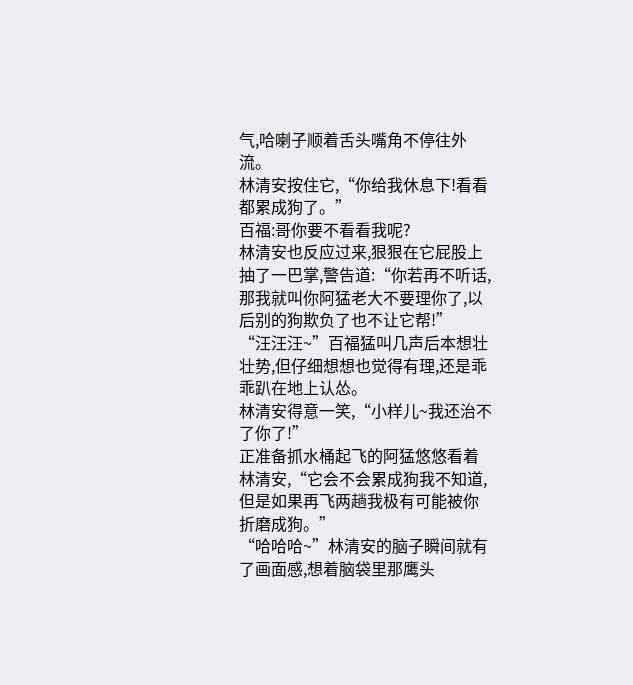气,哈喇子顺着舌头嘴角不停往外流。
林清安按住它,“你给我休息下!看看都累成狗了。”
百福:哥你要不看看我呢?
林清安也反应过来,狠狠在它屁股上抽了一巴掌,警告道:“你若再不听话,那我就叫你阿猛老大不要理你了,以后别的狗欺负了也不让它帮!”
“汪汪汪~”百福猛叫几声后本想壮壮势,但仔细想想也觉得有理,还是乖乖趴在地上认怂。
林清安得意一笑,“小样儿~我还治不了你了!”
正准备抓水桶起飞的阿猛悠悠看着林清安,“它会不会累成狗我不知道,但是如果再飞两趟我极有可能被你折磨成狗。”
“哈哈哈~”林清安的脑子瞬间就有了画面感,想着脑袋里那鹰头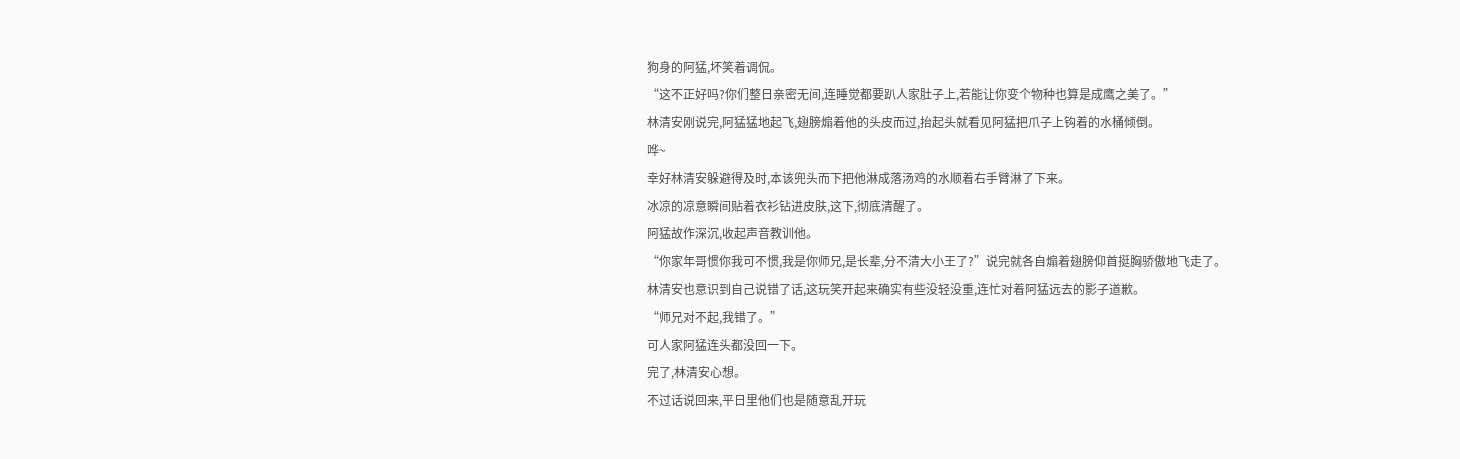狗身的阿猛,坏笑着调侃。
“这不正好吗?你们整日亲密无间,连睡觉都要趴人家肚子上,若能让你变个物种也算是成鹰之美了。”
林清安刚说完,阿猛猛地起飞,翅膀煽着他的头皮而过,抬起头就看见阿猛把爪子上钩着的水桶倾倒。
哗~
幸好林清安躲避得及时,本该兜头而下把他淋成落汤鸡的水顺着右手臂淋了下来。
冰凉的凉意瞬间贴着衣衫钻进皮肤,这下,彻底清醒了。
阿猛故作深沉,收起声音教训他。
“你家年哥惯你我可不惯,我是你师兄,是长辈,分不清大小王了?”说完就各自煽着翅膀仰首挺胸骄傲地飞走了。
林清安也意识到自己说错了话,这玩笑开起来确实有些没轻没重,连忙对着阿猛远去的影子道歉。
“师兄对不起,我错了。”
可人家阿猛连头都没回一下。
完了,林清安心想。
不过话说回来,平日里他们也是随意乱开玩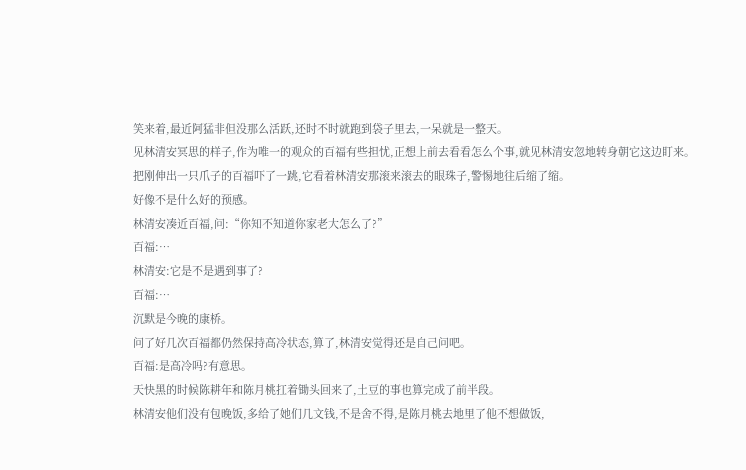笑来着,最近阿猛非但没那么活跃,还时不时就跑到袋子里去,一呆就是一整天。
见林清安冥思的样子,作为唯一的观众的百福有些担忧,正想上前去看看怎么个事,就见林清安忽地转身朝它这边盯来。
把刚伸出一只爪子的百福吓了一跳,它看着林清安那滚来滚去的眼珠子,警惕地往后缩了缩。
好像不是什么好的预感。
林清安凑近百福,问:“你知不知道你家老大怎么了?”
百福:…
林清安:它是不是遇到事了?
百福:…
沉默是今晚的康桥。
问了好几次百福都仍然保持高冷状态,算了,林清安觉得还是自己问吧。
百福:是高冷吗?有意思。
天快黑的时候陈耕年和陈月桃扛着锄头回来了,土豆的事也算完成了前半段。
林清安他们没有包晚饭,多给了她们几文钱,不是舍不得,是陈月桃去地里了他不想做饭,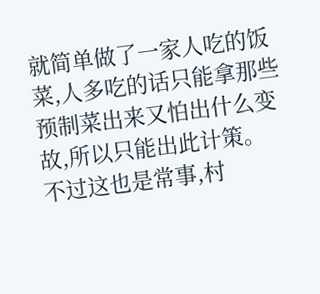就简单做了一家人吃的饭菜,人多吃的话只能拿那些预制菜出来又怕出什么变故,所以只能出此计策。
不过这也是常事,村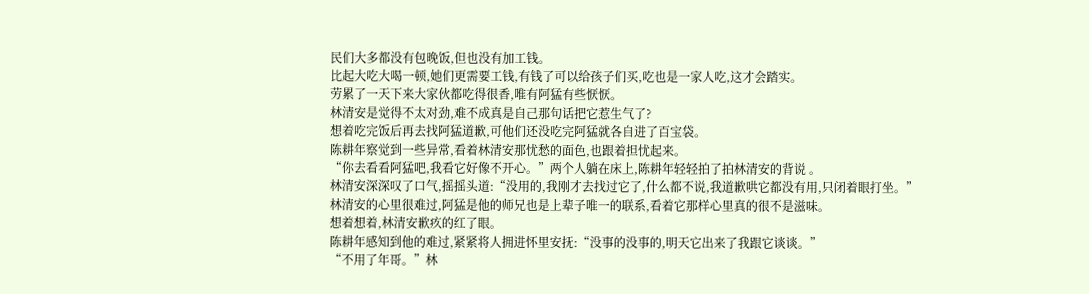民们大多都没有包晚饭,但也没有加工钱。
比起大吃大喝一顿,她们更需要工钱,有钱了可以给孩子们买,吃也是一家人吃,这才会踏实。
劳累了一天下来大家伙都吃得很香,唯有阿猛有些恹恹。
林清安是觉得不太对劲,难不成真是自己那句话把它惹生气了?
想着吃完饭后再去找阿猛道歉,可他们还没吃完阿猛就各自进了百宝袋。
陈耕年察觉到一些异常,看着林清安那忧愁的面色,也跟着担忧起来。
“你去看看阿猛吧,我看它好像不开心。”两个人躺在床上,陈耕年轻轻拍了拍林清安的背说 。
林清安深深叹了口气,摇摇头道:“没用的,我刚才去找过它了,什么都不说,我道歉哄它都没有用,只闭着眼打坐。”
林清安的心里很难过,阿猛是他的师兄也是上辈子唯一的联系,看着它那样心里真的很不是滋味。
想着想着,林清安歉疚的红了眼。
陈耕年感知到他的难过,紧紧将人拥进怀里安抚:“没事的没事的,明天它出来了我跟它谈谈。”
“不用了年哥。”林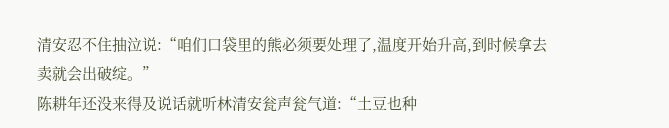清安忍不住抽泣说:“咱们口袋里的熊必须要处理了,温度开始升高,到时候拿去卖就会出破绽。”
陈耕年还没来得及说话就听林清安瓮声瓮气道:“土豆也种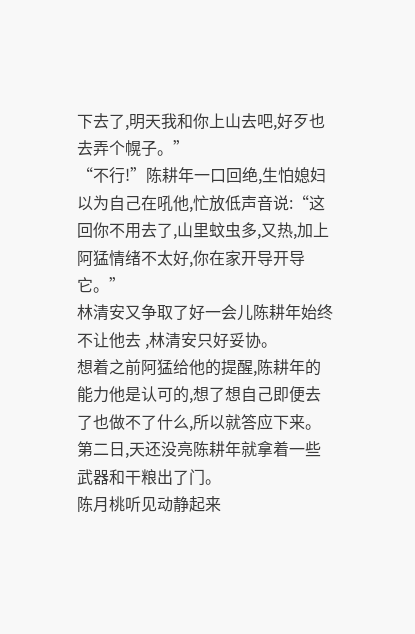下去了,明天我和你上山去吧,好歹也去弄个幌子。”
“不行!”陈耕年一口回绝,生怕媳妇以为自己在吼他,忙放低声音说:“这回你不用去了,山里蚊虫多,又热,加上阿猛情绪不太好,你在家开导开导它。”
林清安又争取了好一会儿陈耕年始终不让他去 ,林清安只好妥协。
想着之前阿猛给他的提醒,陈耕年的能力他是认可的,想了想自己即便去了也做不了什么,所以就答应下来。
第二日,天还没亮陈耕年就拿着一些武器和干粮出了门。
陈月桃听见动静起来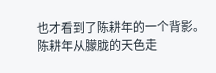也才看到了陈耕年的一个背影。
陈耕年从朦胧的天色走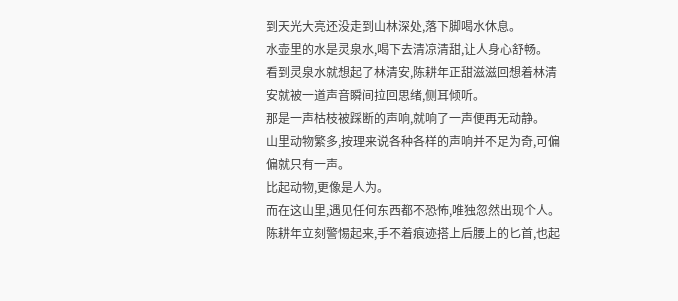到天光大亮还没走到山林深处,落下脚喝水休息。
水壶里的水是灵泉水,喝下去清凉清甜,让人身心舒畅。
看到灵泉水就想起了林清安,陈耕年正甜滋滋回想着林清安就被一道声音瞬间拉回思绪,侧耳倾听。
那是一声枯枝被踩断的声响,就响了一声便再无动静。
山里动物繁多,按理来说各种各样的声响并不足为奇,可偏偏就只有一声。
比起动物,更像是人为。
而在这山里,遇见任何东西都不恐怖,唯独忽然出现个人。
陈耕年立刻警惕起来,手不着痕迹搭上后腰上的匕首,也起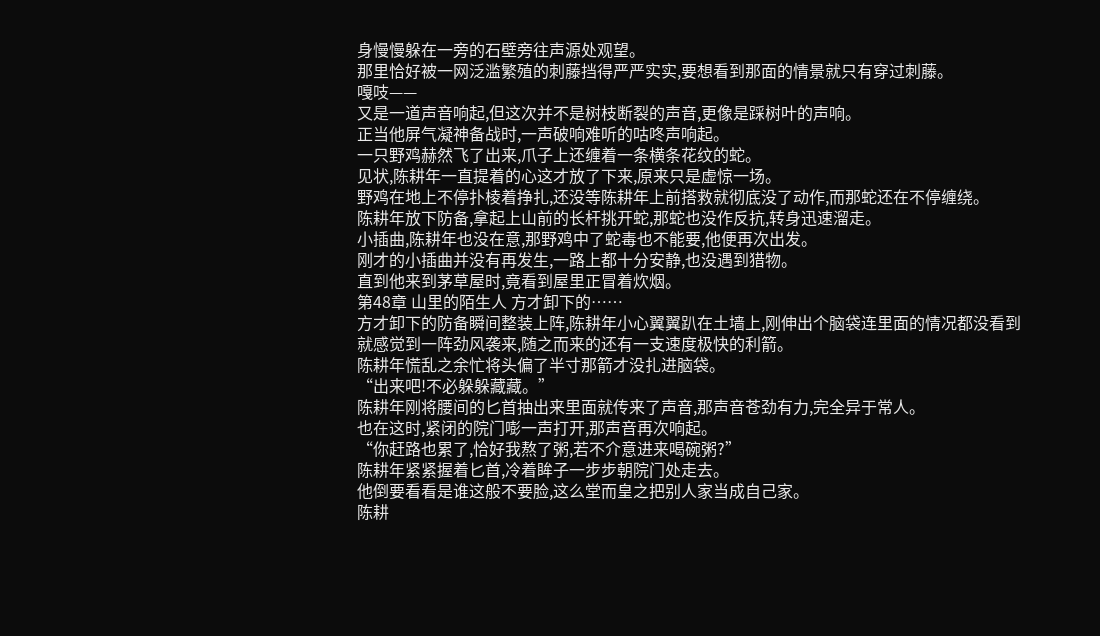身慢慢躲在一旁的石壁旁往声源处观望。
那里恰好被一网泛滥繁殖的刺藤挡得严严实实,要想看到那面的情景就只有穿过刺藤。
嘎吱——
又是一道声音响起,但这次并不是树枝断裂的声音,更像是踩树叶的声响。
正当他屏气凝神备战时,一声破响难听的咕咚声响起。
一只野鸡赫然飞了出来,爪子上还缠着一条横条花纹的蛇。
见状,陈耕年一直提着的心这才放了下来,原来只是虚惊一场。
野鸡在地上不停扑棱着挣扎,还没等陈耕年上前搭救就彻底没了动作,而那蛇还在不停缠绕。
陈耕年放下防备,拿起上山前的长杆挑开蛇,那蛇也没作反抗,转身迅速溜走。
小插曲,陈耕年也没在意,那野鸡中了蛇毒也不能要,他便再次出发。
刚才的小插曲并没有再发生,一路上都十分安静,也没遇到猎物。
直到他来到茅草屋时,竟看到屋里正冒着炊烟。
第48章 山里的陌生人 方才卸下的……
方才卸下的防备瞬间整装上阵,陈耕年小心翼翼趴在土墙上,刚伸出个脑袋连里面的情况都没看到就感觉到一阵劲风袭来,随之而来的还有一支速度极快的利箭。
陈耕年慌乱之余忙将头偏了半寸那箭才没扎进脑袋。
“出来吧!不必躲躲藏藏。”
陈耕年刚将腰间的匕首抽出来里面就传来了声音,那声音苍劲有力,完全异于常人。
也在这时,紧闭的院门嘭一声打开,那声音再次响起。
“你赶路也累了,恰好我熬了粥,若不介意进来喝碗粥?”
陈耕年紧紧握着匕首,冷着眸子一步步朝院门处走去。
他倒要看看是谁这般不要脸,这么堂而皇之把别人家当成自己家。
陈耕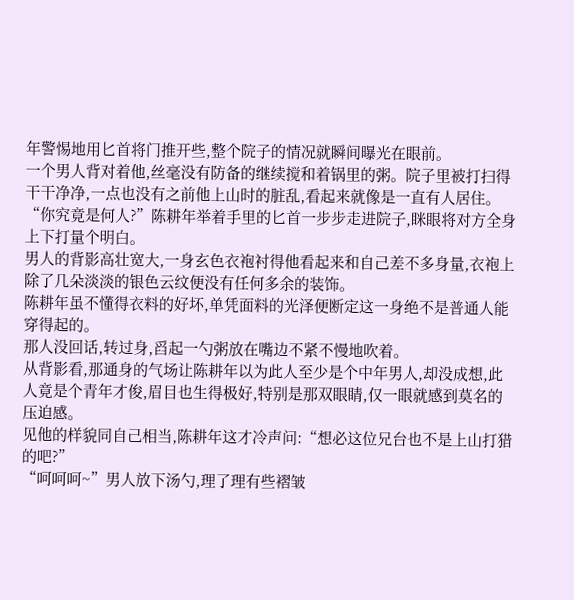年警惕地用匕首将门推开些,整个院子的情况就瞬间曝光在眼前。
一个男人背对着他,丝毫没有防备的继续搅和着锅里的粥。院子里被打扫得干干净净,一点也没有之前他上山时的脏乱,看起来就像是一直有人居住。
“你究竟是何人?”陈耕年举着手里的匕首一步步走进院子,眯眼将对方全身上下打量个明白。
男人的背影高壮宽大,一身玄色衣袍衬得他看起来和自己差不多身量,衣袍上除了几朵淡淡的银色云纹便没有任何多余的装饰。
陈耕年虽不懂得衣料的好坏,单凭面料的光泽便断定这一身绝不是普通人能穿得起的。
那人没回话,转过身,舀起一勺粥放在嘴边不紧不慢地吹着。
从背影看,那通身的气场让陈耕年以为此人至少是个中年男人,却没成想,此人竟是个青年才俊,眉目也生得极好,特别是那双眼睛,仅一眼就感到莫名的压迫感。
见他的样貌同自己相当,陈耕年这才冷声问:“想必这位兄台也不是上山打猎的吧?”
“呵呵呵~”男人放下汤勺,理了理有些褶皱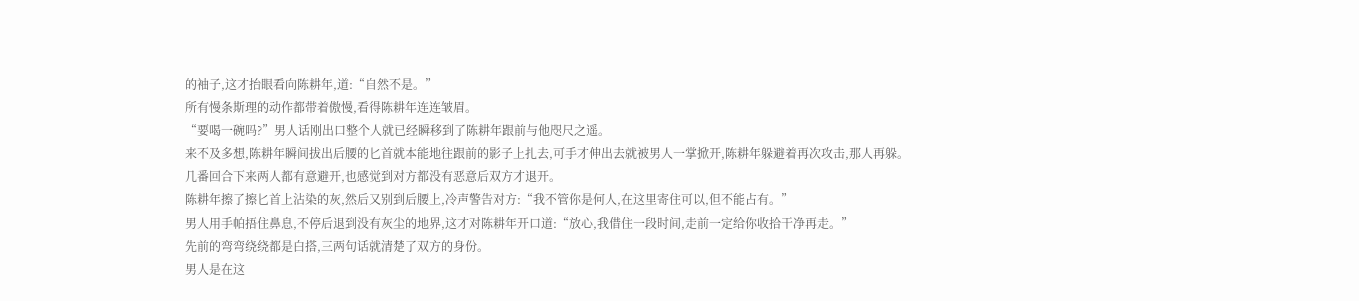的袖子,这才抬眼看向陈耕年,道:“自然不是。”
所有慢条斯理的动作都带着傲慢,看得陈耕年连连皱眉。
“要喝一碗吗?”男人话刚出口整个人就已经瞬移到了陈耕年跟前与他咫尺之遥。
来不及多想,陈耕年瞬间拔出后腰的匕首就本能地往跟前的影子上扎去,可手才伸出去就被男人一掌掀开,陈耕年躲避着再次攻击,那人再躲。
几番回合下来两人都有意避开,也感觉到对方都没有恶意后双方才退开。
陈耕年擦了擦匕首上沾染的灰,然后又别到后腰上,冷声警告对方:“我不管你是何人,在这里寄住可以,但不能占有。”
男人用手帕捂住鼻息,不停后退到没有灰尘的地界,这才对陈耕年开口道:“放心,我借住一段时间,走前一定给你收拾干净再走。”
先前的弯弯绕绕都是白搭,三两句话就清楚了双方的身份。
男人是在这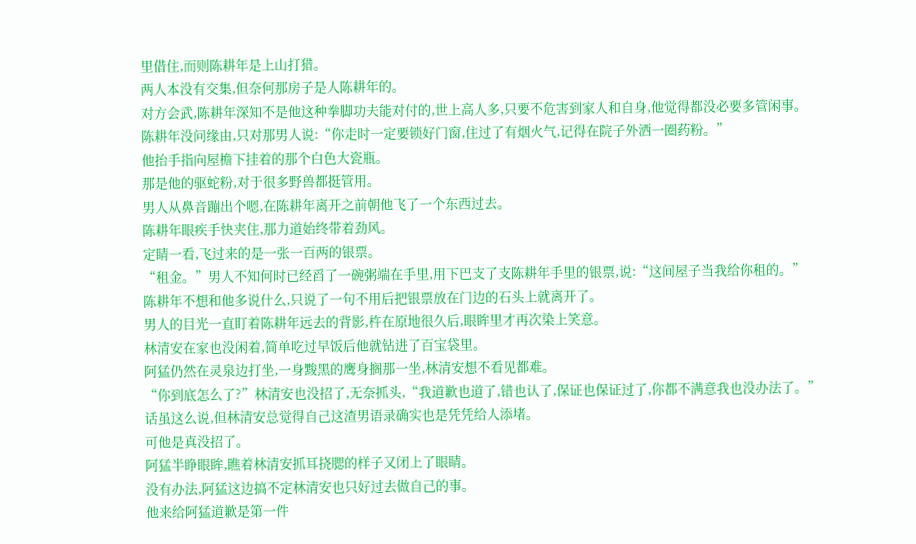里借住,而则陈耕年是上山打猎。
两人本没有交集,但奈何那房子是人陈耕年的。
对方会武,陈耕年深知不是他这种拳脚功夫能对付的,世上高人多,只要不危害到家人和自身,他觉得都没必要多管闲事。
陈耕年没问缘由,只对那男人说:“你走时一定要锁好门窗,住过了有烟火气,记得在院子外洒一圈药粉。”
他抬手指向屋檐下挂着的那个白色大瓷瓶。
那是他的驱蛇粉,对于很多野兽都挺管用。
男人从鼻音蹦出个嗯,在陈耕年离开之前朝他飞了一个东西过去。
陈耕年眼疾手快夹住,那力道始终带着劲风。
定睛一看,飞过来的是一张一百两的银票。
“租金。”男人不知何时已经舀了一碗粥端在手里,用下巴支了支陈耕年手里的银票,说:“这间屋子当我给你租的。”
陈耕年不想和他多说什么,只说了一句不用后把银票放在门边的石头上就离开了。
男人的目光一直盯着陈耕年远去的背影,杵在原地很久后,眼眸里才再次染上笑意。
林清安在家也没闲着,简单吃过早饭后他就钻进了百宝袋里。
阿猛仍然在灵泉边打坐,一身黢黑的鹰身搁那一坐,林清安想不看见都难。
“你到底怎么了?”林清安也没招了,无奈抓头,“我道歉也道了,错也认了,保证也保证过了,你都不满意我也没办法了。”
话虽这么说,但林清安总觉得自己这渣男语录确实也是凭凭给人添堵。
可他是真没招了。
阿猛半睁眼眸,瞧着林清安抓耳挠腮的样子又闭上了眼睛。
没有办法,阿猛这边搞不定林清安也只好过去做自己的事。
他来给阿猛道歉是第一件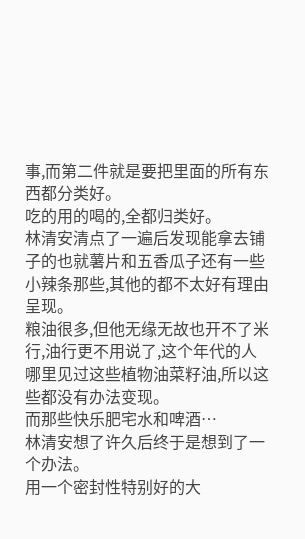事,而第二件就是要把里面的所有东西都分类好。
吃的用的喝的,全都归类好。
林清安清点了一遍后发现能拿去铺子的也就薯片和五香瓜子还有一些小辣条那些,其他的都不太好有理由呈现。
粮油很多,但他无缘无故也开不了米行,油行更不用说了,这个年代的人哪里见过这些植物油菜籽油,所以这些都没有办法变现。
而那些快乐肥宅水和啤酒…
林清安想了许久后终于是想到了一个办法。
用一个密封性特别好的大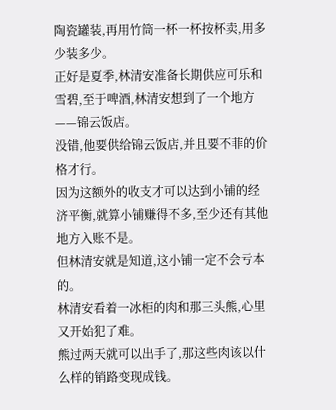陶瓷罐装,再用竹筒一杯一杯按杯卖,用多少装多少。
正好是夏季,林清安准备长期供应可乐和雪碧,至于啤酒,林清安想到了一个地方——锦云饭店。
没错,他要供给锦云饭店,并且要不菲的价格才行。
因为这额外的收支才可以达到小铺的经济平衡,就算小铺赚得不多,至少还有其他地方入账不是。
但林清安就是知道,这小铺一定不会亏本的。
林清安看着一冰柜的肉和那三头熊,心里又开始犯了难。
熊过两天就可以出手了,那这些肉该以什么样的销路变现成钱。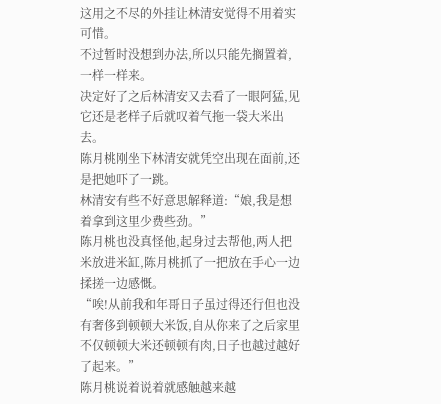这用之不尽的外挂让林清安觉得不用着实可惜。
不过暂时没想到办法,所以只能先搁置着,一样一样来。
决定好了之后林清安又去看了一眼阿猛,见它还是老样子后就叹着气拖一袋大米出去。
陈月桃刚坐下林清安就凭空出现在面前,还是把她吓了一跳。
林清安有些不好意思解释道:“娘,我是想着拿到这里少费些劲。”
陈月桃也没真怪他,起身过去帮他,两人把米放进米缸,陈月桃抓了一把放在手心一边揉搓一边感慨。
“唉!从前我和年哥日子虽过得还行但也没有奢侈到顿顿大米饭,自从你来了之后家里不仅顿顿大米还顿顿有肉,日子也越过越好了起来。”
陈月桃说着说着就感触越来越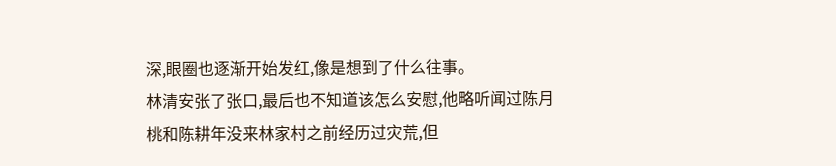深,眼圈也逐渐开始发红,像是想到了什么往事。
林清安张了张口,最后也不知道该怎么安慰,他略听闻过陈月桃和陈耕年没来林家村之前经历过灾荒,但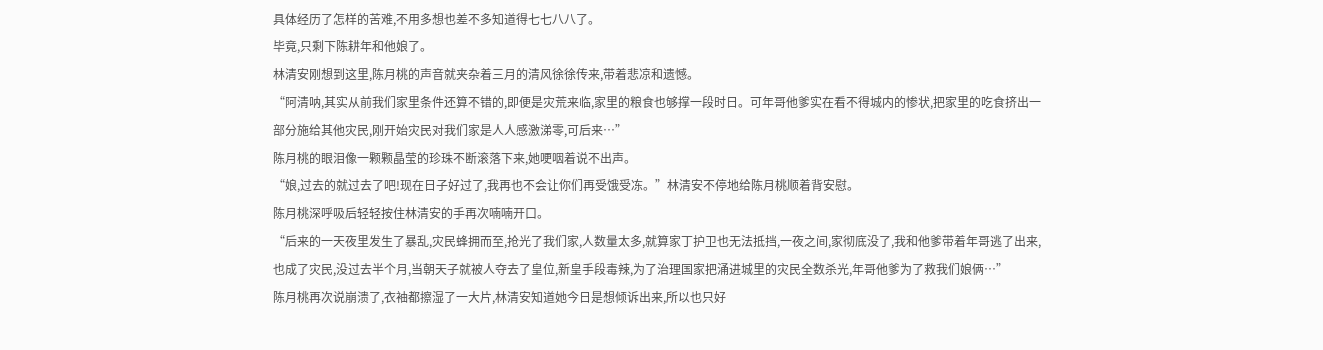具体经历了怎样的苦难,不用多想也差不多知道得七七八八了。
毕竟,只剩下陈耕年和他娘了。
林清安刚想到这里,陈月桃的声音就夹杂着三月的清风徐徐传来,带着悲凉和遗憾。
“阿清呐,其实从前我们家里条件还算不错的,即便是灾荒来临,家里的粮食也够撑一段时日。可年哥他爹实在看不得城内的惨状,把家里的吃食挤出一部分施给其他灾民,刚开始灾民对我们家是人人感激涕零,可后来…”
陈月桃的眼泪像一颗颗晶莹的珍珠不断滚落下来,她哽咽着说不出声。
“娘,过去的就过去了吧!现在日子好过了,我再也不会让你们再受饿受冻。”林清安不停地给陈月桃顺着背安慰。
陈月桃深呼吸后轻轻按住林清安的手再次喃喃开口。
“后来的一天夜里发生了暴乱,灾民蜂拥而至,抢光了我们家,人数量太多,就算家丁护卫也无法抵挡,一夜之间,家彻底没了,我和他爹带着年哥逃了出来,也成了灾民,没过去半个月,当朝天子就被人夺去了皇位,新皇手段毒辣,为了治理国家把涌进城里的灾民全数杀光,年哥他爹为了救我们娘俩…”
陈月桃再次说崩溃了,衣袖都擦湿了一大片,林清安知道她今日是想倾诉出来,所以也只好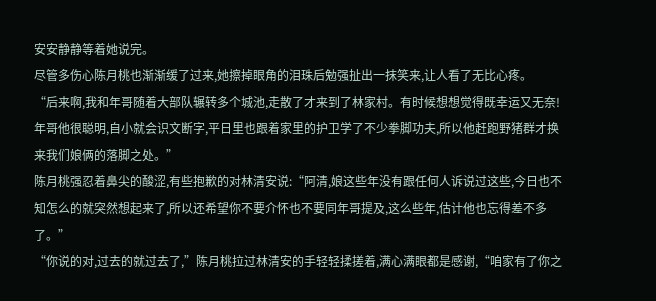安安静静等着她说完。
尽管多伤心陈月桃也渐渐缓了过来,她擦掉眼角的泪珠后勉强扯出一抹笑来,让人看了无比心疼。
“后来啊,我和年哥随着大部队辗转多个城池,走散了才来到了林家村。有时候想想觉得既幸运又无奈!年哥他很聪明,自小就会识文断字,平日里也跟着家里的护卫学了不少拳脚功夫,所以他赶跑野猪群才换来我们娘俩的落脚之处。”
陈月桃强忍着鼻尖的酸涩,有些抱歉的对林清安说:“阿清,娘这些年没有跟任何人诉说过这些,今日也不知怎么的就突然想起来了,所以还希望你不要介怀也不要同年哥提及,这么些年,估计他也忘得差不多了。”
“你说的对,过去的就过去了,”陈月桃拉过林清安的手轻轻揉搓着,满心满眼都是感谢,“咱家有了你之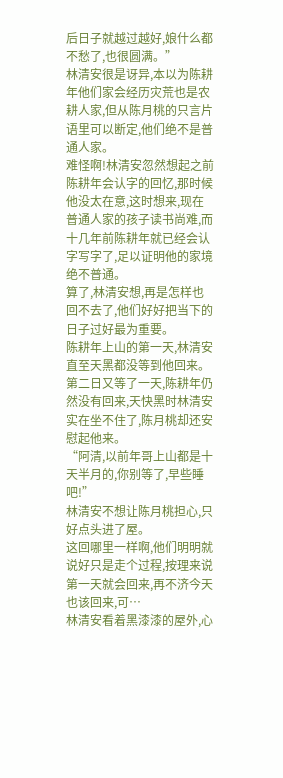后日子就越过越好,娘什么都不愁了,也很圆满。”
林清安很是讶异,本以为陈耕年他们家会经历灾荒也是农耕人家,但从陈月桃的只言片语里可以断定,他们绝不是普通人家。
难怪啊!林清安忽然想起之前陈耕年会认字的回忆,那时候他没太在意,这时想来,现在普通人家的孩子读书尚难,而十几年前陈耕年就已经会认字写字了,足以证明他的家境绝不普通。
算了,林清安想,再是怎样也回不去了,他们好好把当下的日子过好最为重要。
陈耕年上山的第一天,林清安直至天黑都没等到他回来。
第二日又等了一天,陈耕年仍然没有回来,天快黑时林清安实在坐不住了,陈月桃却还安慰起他来。
“阿清,以前年哥上山都是十天半月的,你别等了,早些睡吧!”
林清安不想让陈月桃担心,只好点头进了屋。
这回哪里一样啊,他们明明就说好只是走个过程,按理来说第一天就会回来,再不济今天也该回来,可…
林清安看着黑漆漆的屋外,心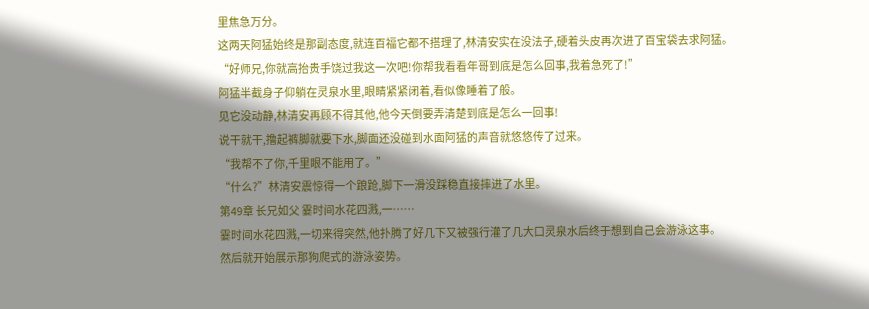里焦急万分。
这两天阿猛始终是那副态度,就连百福它都不搭理了,林清安实在没法子,硬着头皮再次进了百宝袋去求阿猛。
“好师兄,你就高抬贵手饶过我这一次吧!你帮我看看年哥到底是怎么回事,我着急死了!”
阿猛半截身子仰躺在灵泉水里,眼睛紧紧闭着,看似像睡着了般。
见它没动静,林清安再顾不得其他,他今天倒要弄清楚到底是怎么一回事!
说干就干,撸起裤脚就要下水,脚面还没碰到水面阿猛的声音就悠悠传了过来。
“我帮不了你,千里眼不能用了。”
“什么?”林清安震惊得一个踉跄,脚下一滑没踩稳直接摔进了水里。
第49章 长兄如父 霎时间水花四溅,一……
霎时间水花四溅,一切来得突然,他扑腾了好几下又被强行灌了几大口灵泉水后终于想到自己会游泳这事。
然后就开始展示那狗爬式的游泳姿势。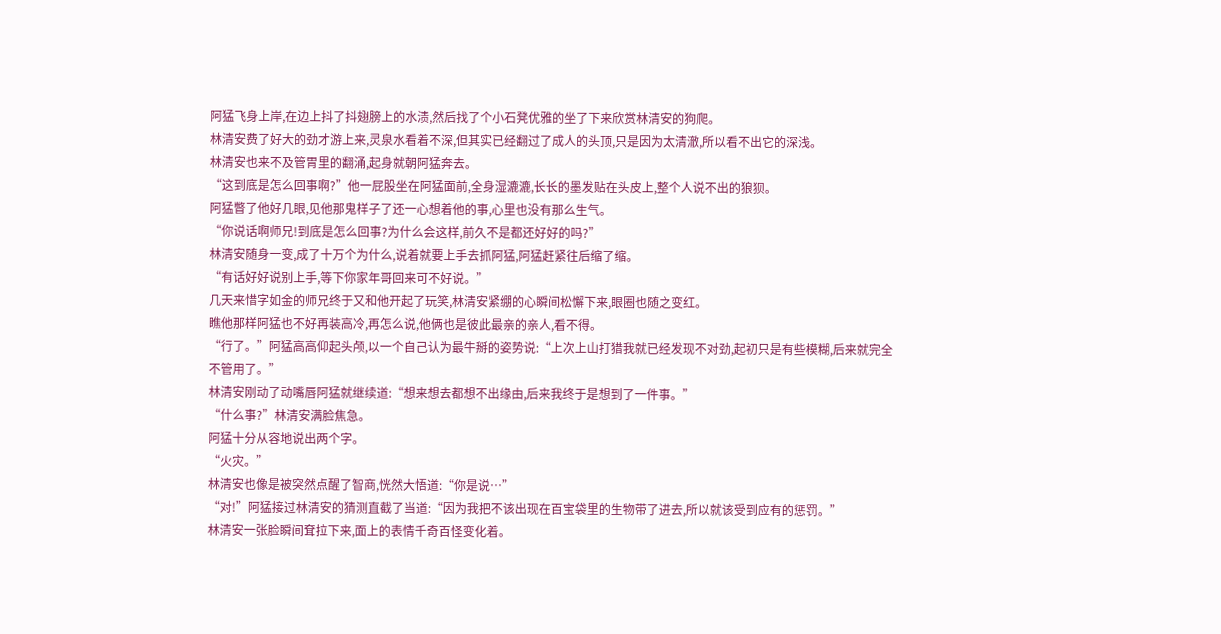阿猛飞身上岸,在边上抖了抖翅膀上的水渍,然后找了个小石凳优雅的坐了下来欣赏林清安的狗爬。
林清安费了好大的劲才游上来,灵泉水看着不深,但其实已经翻过了成人的头顶,只是因为太清澈,所以看不出它的深浅。
林清安也来不及管胃里的翻涌,起身就朝阿猛奔去。
“这到底是怎么回事啊?”他一屁股坐在阿猛面前,全身湿漉漉,长长的墨发贴在头皮上,整个人说不出的狼狈。
阿猛瞥了他好几眼,见他那鬼样子了还一心想着他的事,心里也没有那么生气。
“你说话啊师兄!到底是怎么回事?为什么会这样,前久不是都还好好的吗?”
林清安随身一变,成了十万个为什么,说着就要上手去抓阿猛,阿猛赶紧往后缩了缩。
“有话好好说别上手,等下你家年哥回来可不好说。”
几天来惜字如金的师兄终于又和他开起了玩笑,林清安紧绷的心瞬间松懈下来,眼圈也随之变红。
瞧他那样阿猛也不好再装高冷,再怎么说,他俩也是彼此最亲的亲人,看不得。
“行了。”阿猛高高仰起头颅,以一个自己认为最牛掰的姿势说:“上次上山打猎我就已经发现不对劲,起初只是有些模糊,后来就完全不管用了。”
林清安刚动了动嘴唇阿猛就继续道:“想来想去都想不出缘由,后来我终于是想到了一件事。”
“什么事?”林清安满脸焦急。
阿猛十分从容地说出两个字。
“火灾。”
林清安也像是被突然点醒了智商,恍然大悟道:“你是说…”
“对!”阿猛接过林清安的猜测直截了当道:“因为我把不该出现在百宝袋里的生物带了进去,所以就该受到应有的惩罚。”
林清安一张脸瞬间耷拉下来,面上的表情千奇百怪变化着。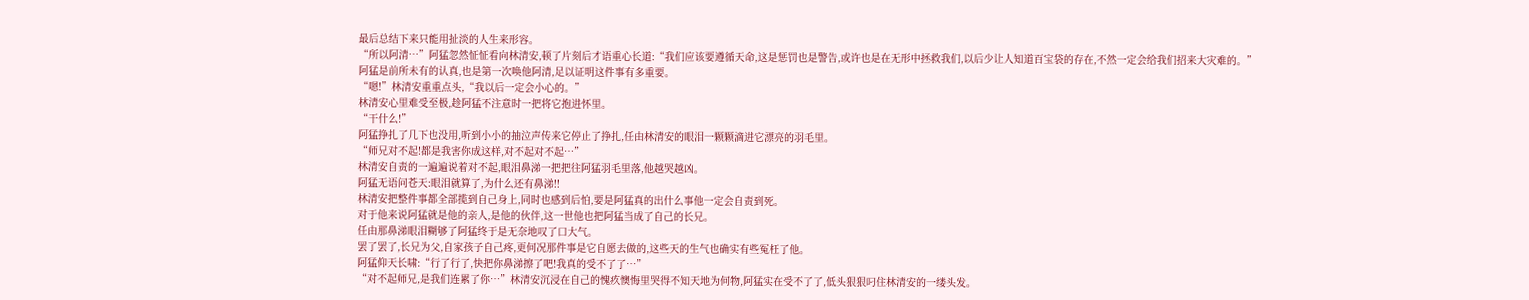最后总结下来只能用扯淡的人生来形容。
“所以阿清…”阿猛忽然怔怔看向林清安,顿了片刻后才语重心长道:“我们应该要遵循天命,这是惩罚也是警告,或许也是在无形中拯救我们,以后少让人知道百宝袋的存在,不然一定会给我们招来大灾难的。”
阿猛是前所未有的认真,也是第一次唤他阿清,足以证明这件事有多重要。
“嗯!”林清安重重点头,“我以后一定会小心的。”
林清安心里难受至极,趁阿猛不注意时一把将它抱进怀里。
“干什么!”
阿猛挣扎了几下也没用,听到小小的抽泣声传来它停止了挣扎,任由林清安的眼泪一颗颗滴进它漂亮的羽毛里。
“师兄对不起!都是我害你成这样,对不起对不起…”
林清安自责的一遍遍说着对不起,眼泪鼻涕一把把往阿猛羽毛里落,他越哭越凶。
阿猛无语问苍天:眼泪就算了,为什么还有鼻涕!!
林清安把整件事都全部揽到自己身上,同时也感到后怕,要是阿猛真的出什么事他一定会自责到死。
对于他来说阿猛就是他的亲人,是他的伙伴,这一世他也把阿猛当成了自己的长兄。
任由那鼻涕眼泪糊够了阿猛终于是无奈地叹了口大气。
罢了罢了,长兄为父,自家孩子自己疼,更何况那件事是它自愿去做的,这些天的生气也确实有些冤枉了他。
阿猛仰天长啸:“行了行了,快把你鼻涕擦了吧!我真的受不了了…”
“对不起师兄,是我们连累了你…”林清安沉浸在自己的愧疚懊悔里哭得不知天地为何物,阿猛实在受不了了,低头狠狠叼住林清安的一缕头发。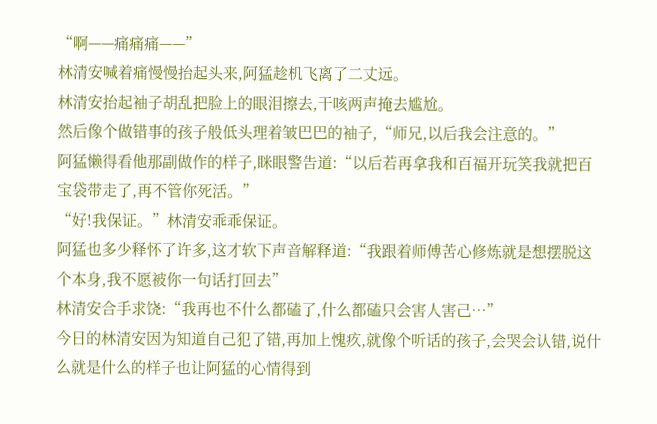“啊——痛痛痛——”
林清安喊着痛慢慢抬起头来,阿猛趁机飞离了二丈远。
林清安抬起袖子胡乱把脸上的眼泪擦去,干咳两声掩去尴尬。
然后像个做错事的孩子般低头理着皱巴巴的袖子,“师兄,以后我会注意的。”
阿猛懒得看他那副做作的样子,眯眼警告道:“以后若再拿我和百福开玩笑我就把百宝袋带走了,再不管你死活。”
“好!我保证。”林清安乖乖保证。
阿猛也多少释怀了许多,这才软下声音解释道:“我跟着师傅苦心修炼就是想摆脱这个本身,我不愿被你一句话打回去”
林清安合手求饶:“我再也不什么都磕了,什么都磕只会害人害己…”
今日的林清安因为知道自己犯了错,再加上愧疚,就像个听话的孩子,会哭会认错,说什么就是什么的样子也让阿猛的心情得到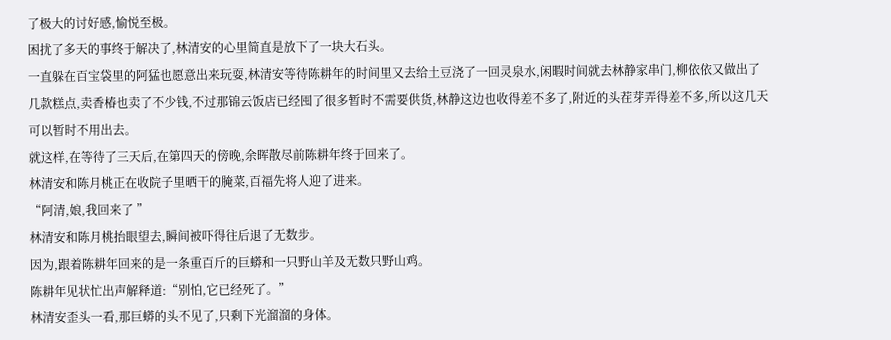了极大的讨好感,愉悦至极。
困扰了多天的事终于解决了,林清安的心里简直是放下了一块大石头。
一直躲在百宝袋里的阿猛也愿意出来玩耍,林清安等待陈耕年的时间里又去给土豆浇了一回灵泉水,闲暇时间就去林静家串门,柳依依又做出了几款糕点,卖香椿也卖了不少钱,不过那锦云饭店已经囤了很多暂时不需要供货,林静这边也收得差不多了,附近的头茬芽弄得差不多,所以这几天可以暂时不用出去。
就这样,在等待了三天后,在第四天的傍晚,余晖散尽前陈耕年终于回来了。
林清安和陈月桃正在收院子里晒干的腌菜,百福先将人迎了进来。
“阿清,娘,我回来了 ”
林清安和陈月桃抬眼望去,瞬间被吓得往后退了无数步。
因为,跟着陈耕年回来的是一条重百斤的巨蟒和一只野山羊及无数只野山鸡。
陈耕年见状忙出声解释道:“别怕,它已经死了。”
林清安歪头一看,那巨蟒的头不见了,只剩下光溜溜的身体。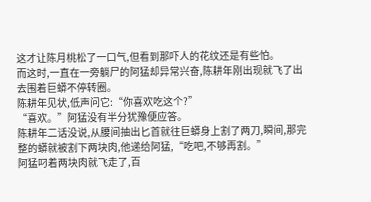这才让陈月桃松了一口气,但看到那吓人的花纹还是有些怕。
而这时,一直在一旁躺尸的阿猛却异常兴奋,陈耕年刚出现就飞了出去围着巨蟒不停转圈。
陈耕年见状,低声问它:“你喜欢吃这个?”
“喜欢。”阿猛没有半分犹豫便应答。
陈耕年二话没说,从腰间抽出匕首就往巨蟒身上割了两刀,瞬间,那完整的蟒就被割下两块肉,他递给阿猛,“吃吧,不够再割。”
阿猛叼着两块肉就飞走了,百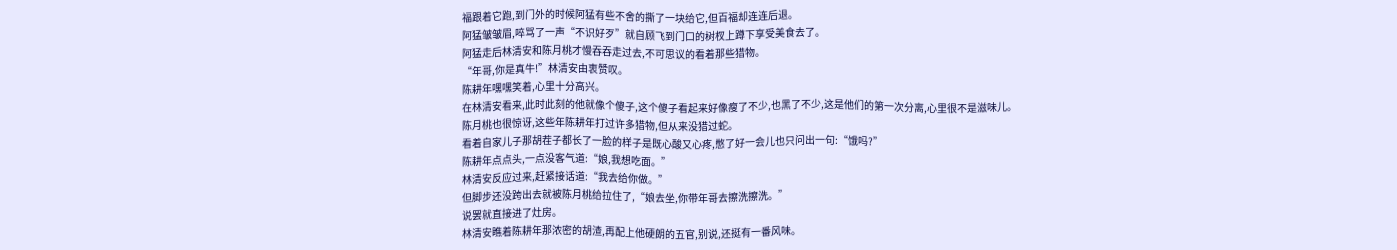福跟着它跑,到门外的时候阿猛有些不舍的撕了一块给它,但百福却连连后退。
阿猛皱皱眉,啐骂了一声“不识好歹”就自顾飞到门口的树杈上蹲下享受美食去了。
阿猛走后林清安和陈月桃才慢吞吞走过去,不可思议的看着那些猎物。
“年哥,你是真牛!”林清安由衷赞叹。
陈耕年嘿嘿笑着,心里十分高兴。
在林清安看来,此时此刻的他就像个傻子,这个傻子看起来好像瘦了不少,也黑了不少,这是他们的第一次分离,心里很不是滋味儿。
陈月桃也很惊讶,这些年陈耕年打过许多猎物,但从来没猎过蛇。
看着自家儿子那胡茬子都长了一脸的样子是既心酸又心疼,憋了好一会儿也只问出一句:“饿吗?”
陈耕年点点头,一点没客气道:“娘,我想吃面。”
林清安反应过来,赶紧接话道:“我去给你做。”
但脚步还没跨出去就被陈月桃给拉住了,“娘去坐,你带年哥去擦洗擦洗。”
说罢就直接进了灶房。
林清安瞧着陈耕年那浓密的胡渣,再配上他硬朗的五官,别说,还挺有一番风味。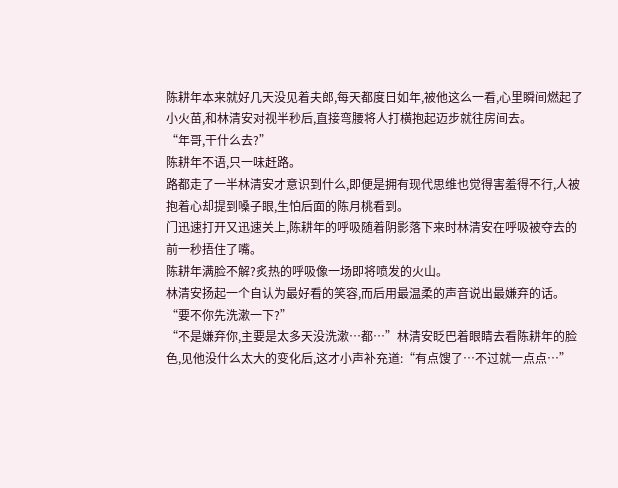陈耕年本来就好几天没见着夫郎,每天都度日如年,被他这么一看,心里瞬间燃起了小火苗,和林清安对视半秒后,直接弯腰将人打横抱起迈步就往房间去。
“年哥,干什么去?”
陈耕年不语,只一味赶路。
路都走了一半林清安才意识到什么,即便是拥有现代思维也觉得害羞得不行,人被抱着心却提到嗓子眼,生怕后面的陈月桃看到。
门迅速打开又迅速关上,陈耕年的呼吸随着阴影落下来时林清安在呼吸被夺去的前一秒捂住了嘴。
陈耕年满脸不解?炙热的呼吸像一场即将喷发的火山。
林清安扬起一个自认为最好看的笑容,而后用最温柔的声音说出最嫌弃的话。
“要不你先洗漱一下?”
“不是嫌弃你,主要是太多天没洗漱…都…”林清安眨巴着眼睛去看陈耕年的脸色,见他没什么太大的变化后,这才小声补充道:“有点馊了…不过就一点点…”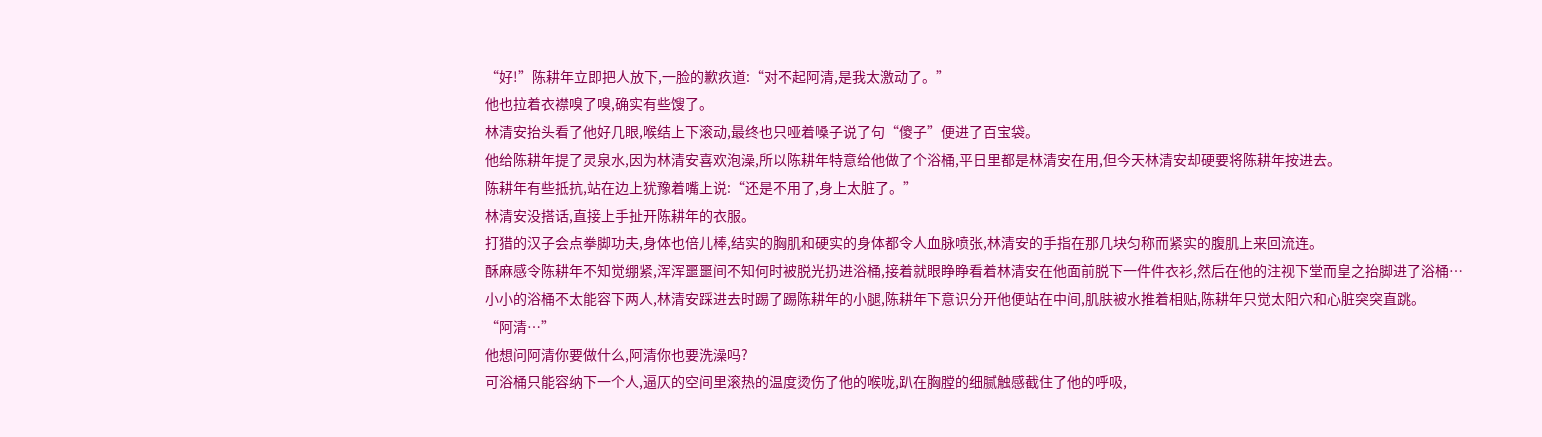“好!”陈耕年立即把人放下,一脸的歉疚道:“对不起阿清,是我太激动了。”
他也拉着衣襟嗅了嗅,确实有些馊了。
林清安抬头看了他好几眼,喉结上下滚动,最终也只哑着嗓子说了句“傻子”便进了百宝袋。
他给陈耕年提了灵泉水,因为林清安喜欢泡澡,所以陈耕年特意给他做了个浴桶,平日里都是林清安在用,但今天林清安却硬要将陈耕年按进去。
陈耕年有些抵抗,站在边上犹豫着嘴上说:“还是不用了,身上太脏了。”
林清安没搭话,直接上手扯开陈耕年的衣服。
打猎的汉子会点拳脚功夫,身体也倍儿棒,结实的胸肌和硬实的身体都令人血脉喷张,林清安的手指在那几块匀称而紧实的腹肌上来回流连。
酥麻感令陈耕年不知觉绷紧,浑浑噩噩间不知何时被脱光扔进浴桶,接着就眼睁睁看着林清安在他面前脱下一件件衣衫,然后在他的注视下堂而皇之抬脚进了浴桶…
小小的浴桶不太能容下两人,林清安踩进去时踢了踢陈耕年的小腿,陈耕年下意识分开他便站在中间,肌肤被水推着相贴,陈耕年只觉太阳穴和心脏突突直跳。
“阿清…”
他想问阿清你要做什么,阿清你也要洗澡吗?
可浴桶只能容纳下一个人,逼仄的空间里滚热的温度烫伤了他的喉咙,趴在胸膛的细腻触感截住了他的呼吸,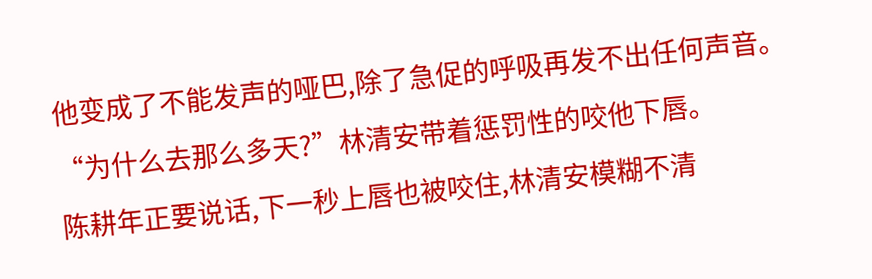他变成了不能发声的哑巴,除了急促的呼吸再发不出任何声音。
“为什么去那么多天?”林清安带着惩罚性的咬他下唇。
陈耕年正要说话,下一秒上唇也被咬住,林清安模糊不清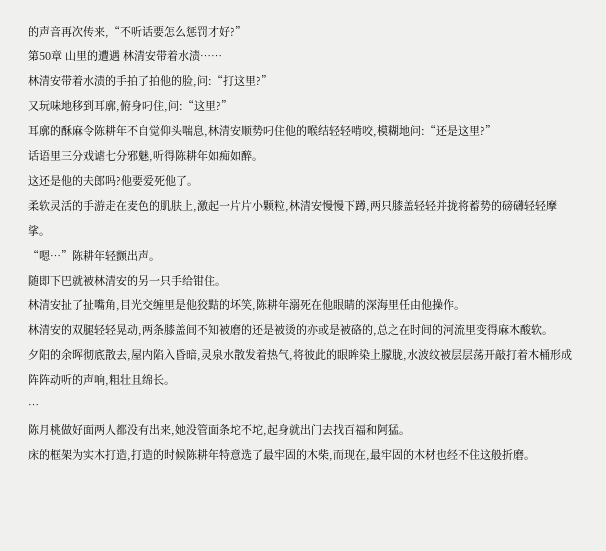的声音再次传来,“不听话要怎么惩罚才好?”
第50章 山里的遭遇 林清安带着水渍……
林清安带着水渍的手拍了拍他的脸,问:“打这里?”
又玩味地移到耳廓,俯身叼住,问:“这里?”
耳廓的酥麻令陈耕年不自觉仰头喘息,林清安顺势叼住他的喉结轻轻啃咬,模糊地问:“还是这里?”
话语里三分戏谑七分邪魅,听得陈耕年如痴如醉。
这还是他的夫郎吗?他要爱死他了。
柔软灵活的手游走在麦色的肌肤上,激起一片片小颗粒,林清安慢慢下蹲,两只膝盖轻轻并拢将蓄势的磅礴轻轻摩挲。
“嗯…”陈耕年轻颤出声。
随即下巴就被林清安的另一只手给钳住。
林清安扯了扯嘴角,目光交缠里是他狡黠的坏笑,陈耕年溺死在他眼睛的深海里任由他操作。
林清安的双腿轻轻晃动,两条膝盖间不知被磨的还是被烫的亦或是被硌的,总之在时间的河流里变得麻木酸软。
夕阳的余晖彻底散去,屋内陷入昏暗,灵泉水散发着热气,将彼此的眼眸染上朦胧,水波纹被层层荡开敲打着木桶形成阵阵动听的声响,粗壮且绵长。
…
陈月桃做好面两人都没有出来,她没管面条坨不坨,起身就出门去找百福和阿猛。
床的框架为实木打造,打造的时候陈耕年特意选了最牢固的木柴,而现在,最牢固的木材也经不住这般折磨。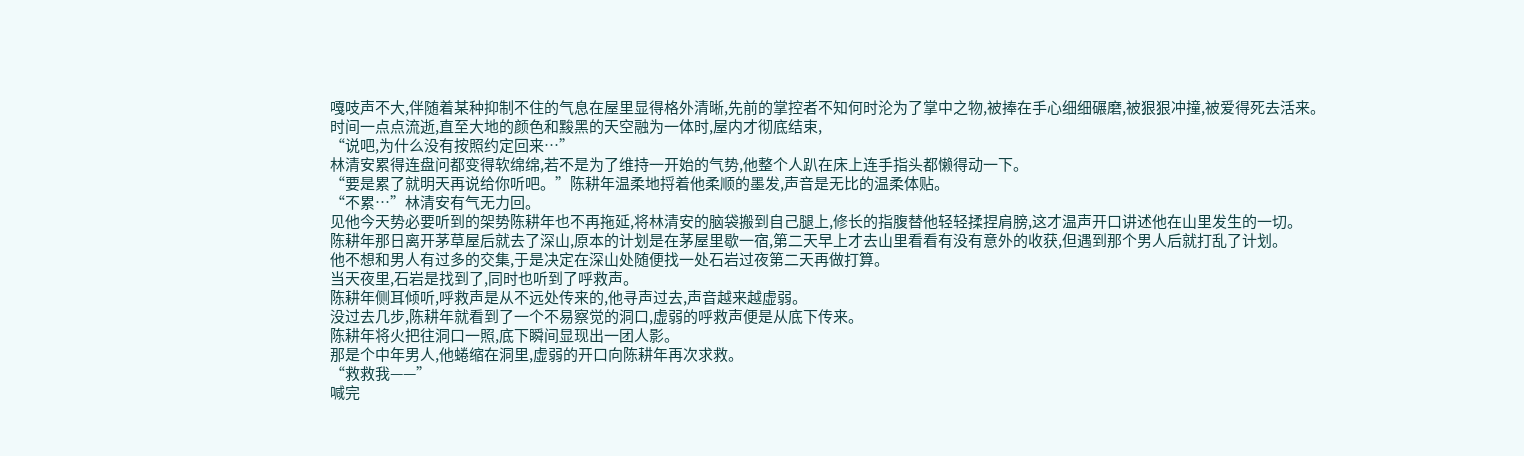嘎吱声不大,伴随着某种抑制不住的气息在屋里显得格外清晰,先前的掌控者不知何时沦为了掌中之物,被捧在手心细细碾磨,被狠狠冲撞,被爱得死去活来。
时间一点点流逝,直至大地的颜色和黢黑的天空融为一体时,屋内才彻底结束,
“说吧,为什么没有按照约定回来…”
林清安累得连盘问都变得软绵绵,若不是为了维持一开始的气势,他整个人趴在床上连手指头都懒得动一下。
“要是累了就明天再说给你听吧。”陈耕年温柔地捋着他柔顺的墨发,声音是无比的温柔体贴。
“不累…”林清安有气无力回。
见他今天势必要听到的架势陈耕年也不再拖延,将林清安的脑袋搬到自己腿上,修长的指腹替他轻轻揉捏肩膀,这才温声开口讲述他在山里发生的一切。
陈耕年那日离开茅草屋后就去了深山,原本的计划是在茅屋里歇一宿,第二天早上才去山里看看有没有意外的收获,但遇到那个男人后就打乱了计划。
他不想和男人有过多的交集,于是决定在深山处随便找一处石岩过夜第二天再做打算。
当天夜里,石岩是找到了,同时也听到了呼救声。
陈耕年侧耳倾听,呼救声是从不远处传来的,他寻声过去,声音越来越虚弱。
没过去几步,陈耕年就看到了一个不易察觉的洞口,虚弱的呼救声便是从底下传来。
陈耕年将火把往洞口一照,底下瞬间显现出一团人影。
那是个中年男人,他蜷缩在洞里,虚弱的开口向陈耕年再次求救。
“救救我——”
喊完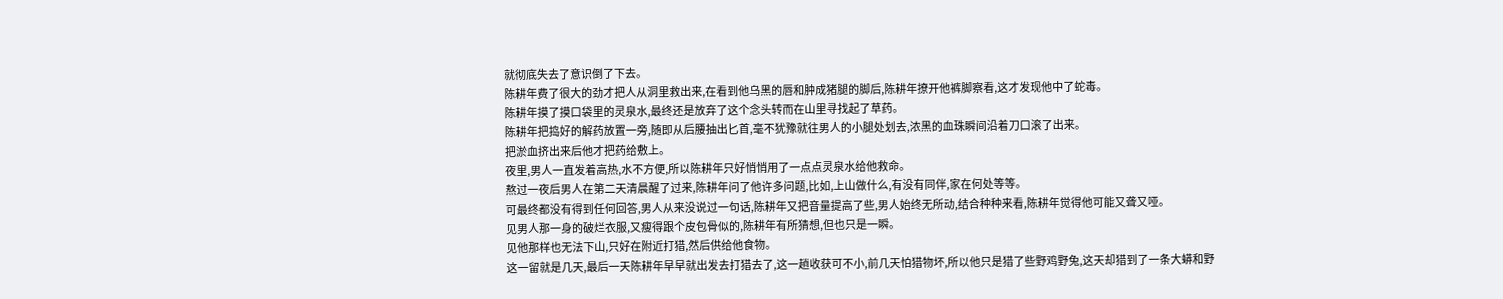就彻底失去了意识倒了下去。
陈耕年费了很大的劲才把人从洞里救出来,在看到他乌黑的唇和肿成猪腿的脚后,陈耕年撩开他裤脚察看,这才发现他中了蛇毒。
陈耕年摸了摸口袋里的灵泉水,最终还是放弃了这个念头转而在山里寻找起了草药。
陈耕年把捣好的解药放置一旁,随即从后腰抽出匕首,毫不犹豫就往男人的小腿处划去,浓黑的血珠瞬间沿着刀口滚了出来。
把淤血挤出来后他才把药给敷上。
夜里,男人一直发着高热,水不方便,所以陈耕年只好悄悄用了一点点灵泉水给他救命。
熬过一夜后男人在第二天清晨醒了过来,陈耕年问了他许多问题,比如,上山做什么,有没有同伴,家在何处等等。
可最终都没有得到任何回答,男人从来没说过一句话,陈耕年又把音量提高了些,男人始终无所动,结合种种来看,陈耕年觉得他可能又聋又哑。
见男人那一身的破烂衣服,又瘦得跟个皮包骨似的,陈耕年有所猜想,但也只是一瞬。
见他那样也无法下山,只好在附近打猎,然后供给他食物。
这一留就是几天,最后一天陈耕年早早就出发去打猎去了,这一趟收获可不小,前几天怕猎物坏,所以他只是猎了些野鸡野兔,这天却猎到了一条大蟒和野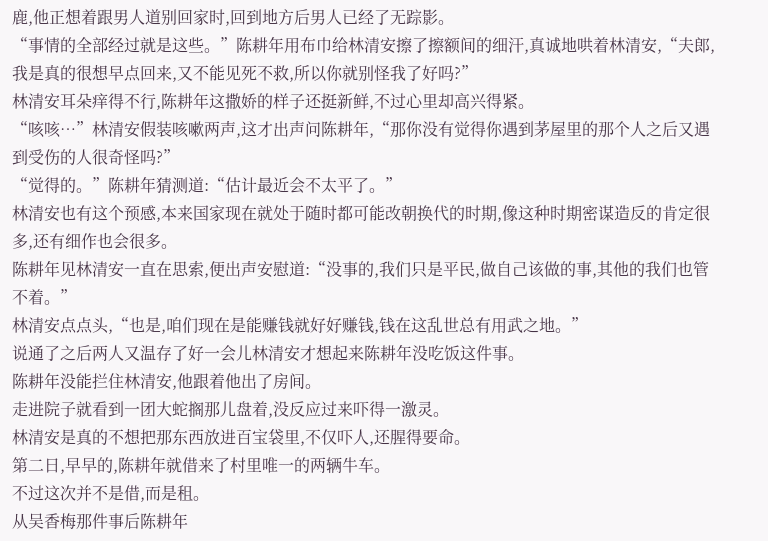鹿,他正想着跟男人道别回家时,回到地方后男人已经了无踪影。
“事情的全部经过就是这些。”陈耕年用布巾给林清安擦了擦额间的细汗,真诚地哄着林清安,“夫郎,我是真的很想早点回来,又不能见死不救,所以你就别怪我了好吗?”
林清安耳朵痒得不行,陈耕年这撒娇的样子还挺新鲜,不过心里却高兴得紧。
“咳咳…”林清安假装咳嗽两声,这才出声问陈耕年,“那你没有觉得你遇到茅屋里的那个人之后又遇到受伤的人很奇怪吗?”
“觉得的。”陈耕年猜测道:“估计最近会不太平了。”
林清安也有这个预感,本来国家现在就处于随时都可能改朝换代的时期,像这种时期密谋造反的肯定很多,还有细作也会很多。
陈耕年见林清安一直在思索,便出声安慰道:“没事的,我们只是平民,做自己该做的事,其他的我们也管不着。”
林清安点点头,“也是,咱们现在是能赚钱就好好赚钱,钱在这乱世总有用武之地。”
说通了之后两人又温存了好一会儿林清安才想起来陈耕年没吃饭这件事。
陈耕年没能拦住林清安,他跟着他出了房间。
走进院子就看到一团大蛇搁那儿盘着,没反应过来吓得一激灵。
林清安是真的不想把那东西放进百宝袋里,不仅吓人,还腥得要命。
第二日,早早的,陈耕年就借来了村里唯一的两辆牛车。
不过这次并不是借,而是租。
从吴香梅那件事后陈耕年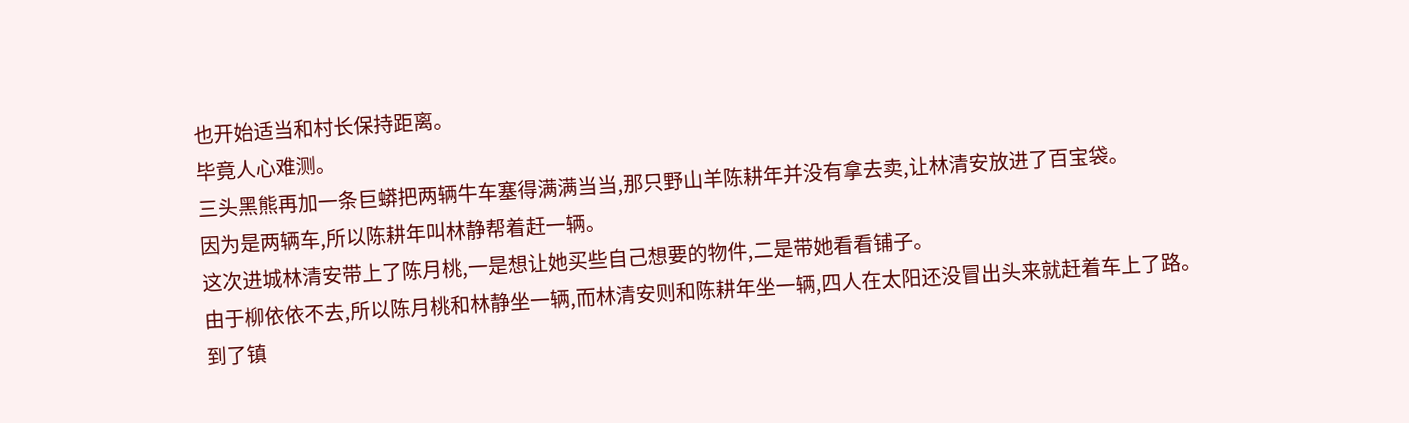也开始适当和村长保持距离。
毕竟人心难测。
三头黑熊再加一条巨蟒把两辆牛车塞得满满当当,那只野山羊陈耕年并没有拿去卖,让林清安放进了百宝袋。
因为是两辆车,所以陈耕年叫林静帮着赶一辆。
这次进城林清安带上了陈月桃,一是想让她买些自己想要的物件,二是带她看看铺子。
由于柳依依不去,所以陈月桃和林静坐一辆,而林清安则和陈耕年坐一辆,四人在太阳还没冒出头来就赶着车上了路。
到了镇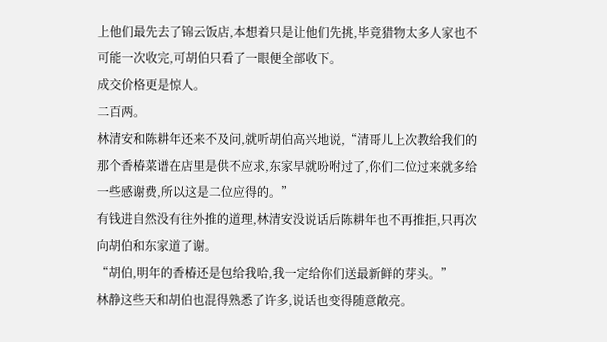上他们最先去了锦云饭店,本想着只是让他们先挑,毕竟猎物太多人家也不可能一次收完,可胡伯只看了一眼便全部收下。
成交价格更是惊人。
二百两。
林清安和陈耕年还来不及问,就听胡伯高兴地说,“清哥儿上次教给我们的那个香椿菜谱在店里是供不应求,东家早就吩咐过了,你们二位过来就多给一些感谢费,所以这是二位应得的。”
有钱进自然没有往外推的道理,林清安没说话后陈耕年也不再推拒,只再次向胡伯和东家道了谢。
“胡伯,明年的香椿还是包给我哈,我一定给你们送最新鲜的芽头。”
林静这些天和胡伯也混得熟悉了许多,说话也变得随意敞亮。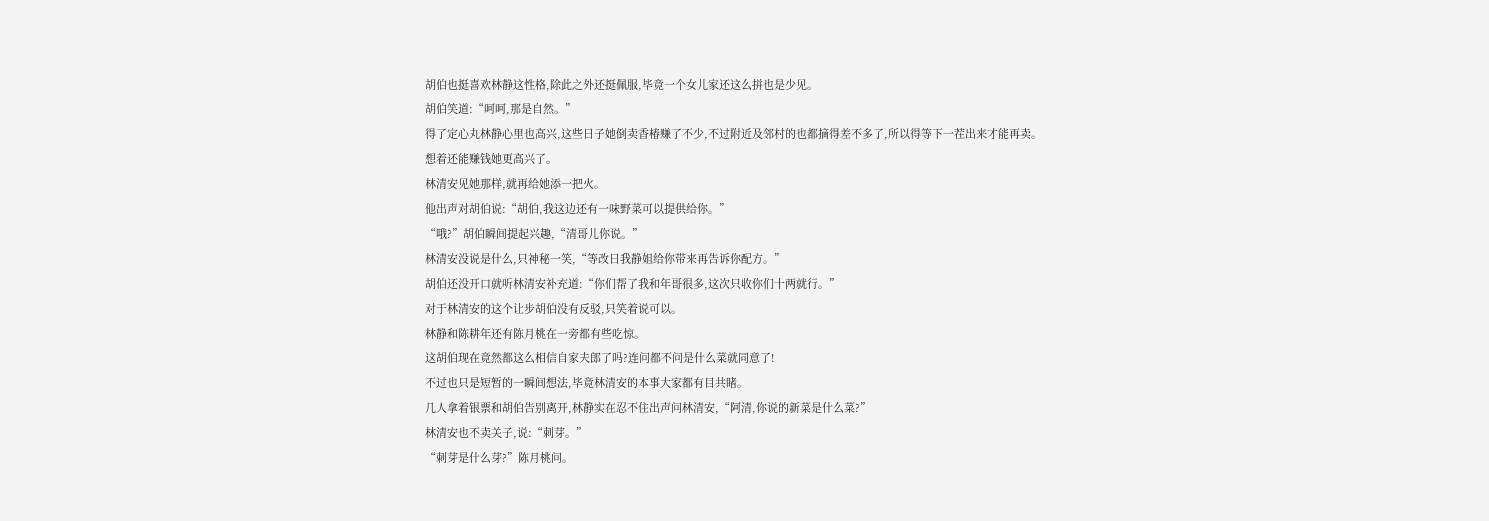胡伯也挺喜欢林静这性格,除此之外还挺佩服,毕竟一个女儿家还这么拼也是少见。
胡伯笑道:“呵呵,那是自然。”
得了定心丸林静心里也高兴,这些日子她倒卖香椿赚了不少,不过附近及邻村的也都摘得差不多了,所以得等下一茬出来才能再卖。
想着还能赚钱她更高兴了。
林清安见她那样,就再给她添一把火。
他出声对胡伯说:“胡伯,我这边还有一味野菜可以提供给你。”
“哦?”胡伯瞬间提起兴趣,“清哥儿你说。”
林清安没说是什么,只神秘一笑,“等改日我静姐给你带来再告诉你配方。”
胡伯还没开口就听林清安补充道:“你们帮了我和年哥很多,这次只收你们十两就行。”
对于林清安的这个让步胡伯没有反驳,只笑着说可以。
林静和陈耕年还有陈月桃在一旁都有些吃惊。
这胡伯现在竟然都这么相信自家夫郎了吗?连问都不问是什么菜就同意了!
不过也只是短暂的一瞬间想法,毕竟林清安的本事大家都有目共睹。
几人拿着银票和胡伯告别离开,林静实在忍不住出声问林清安,“阿清,你说的新菜是什么菜?”
林清安也不卖关子,说:“刺芽。”
“刺芽是什么芽?”陈月桃问。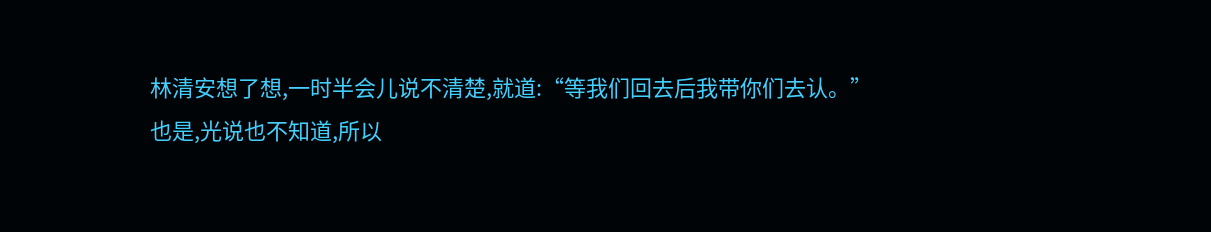林清安想了想,一时半会儿说不清楚,就道:“等我们回去后我带你们去认。”
也是,光说也不知道,所以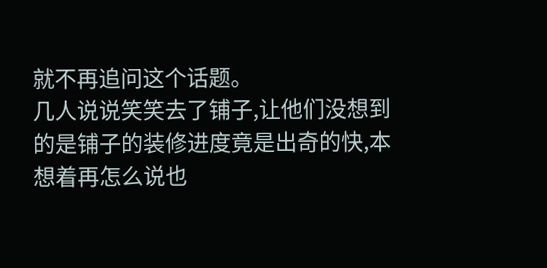就不再追问这个话题。
几人说说笑笑去了铺子,让他们没想到的是铺子的装修进度竟是出奇的快,本想着再怎么说也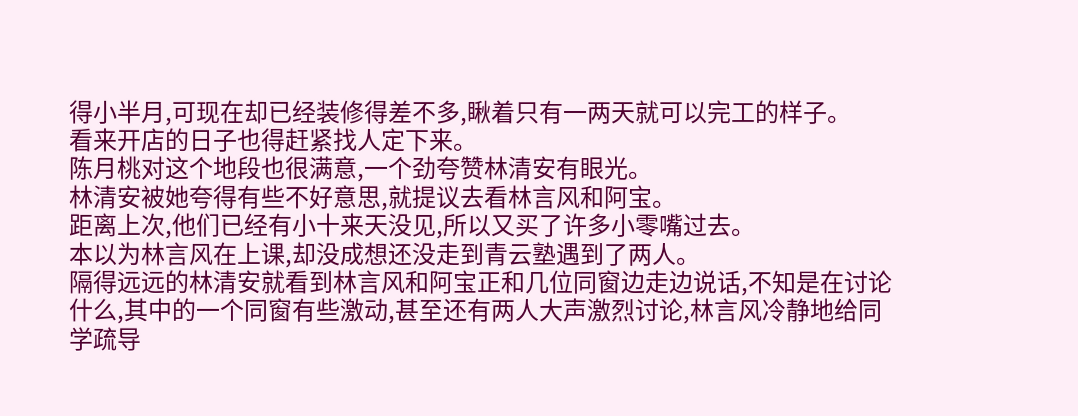得小半月,可现在却已经装修得差不多,瞅着只有一两天就可以完工的样子。
看来开店的日子也得赶紧找人定下来。
陈月桃对这个地段也很满意,一个劲夸赞林清安有眼光。
林清安被她夸得有些不好意思,就提议去看林言风和阿宝。
距离上次,他们已经有小十来天没见,所以又买了许多小零嘴过去。
本以为林言风在上课,却没成想还没走到青云塾遇到了两人。
隔得远远的林清安就看到林言风和阿宝正和几位同窗边走边说话,不知是在讨论什么,其中的一个同窗有些激动,甚至还有两人大声激烈讨论,林言风冷静地给同学疏导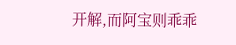开解,而阿宝则乖乖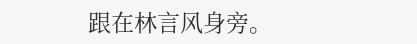跟在林言风身旁。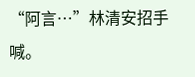“阿言…”林清安招手喊。